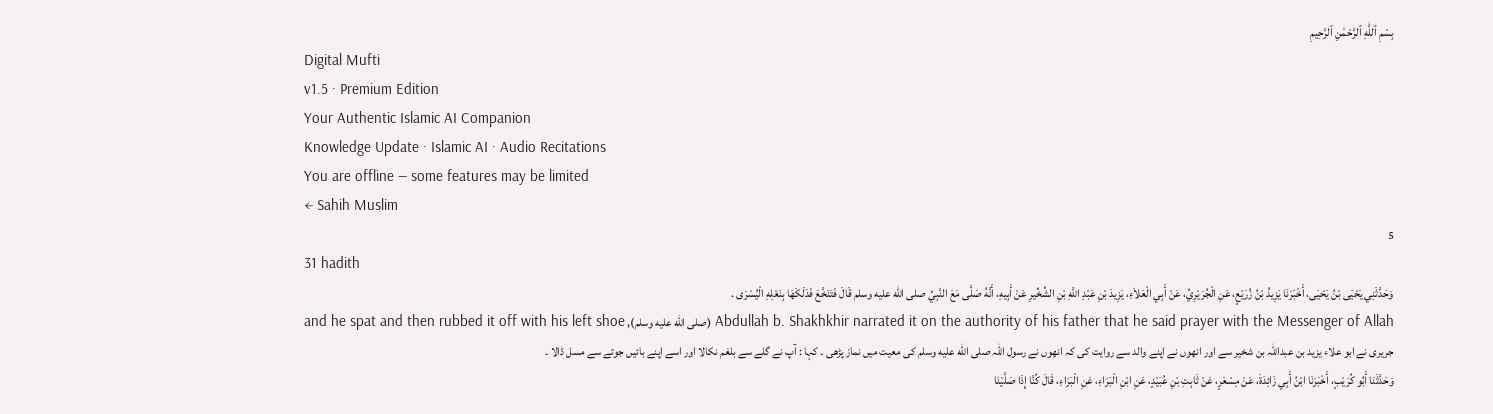بِسْمِ ٱللَّٰهِ ٱلرَّحْمَٰنِ ٱلرَّحِيمِ
Digital Mufti
v1.5 · Premium Edition
Your Authentic Islamic AI Companion
Knowledge Update · Islamic AI · Audio Recitations
You are offline — some features may be limited
← Sahih Muslim
5
31 hadith
وَحَدَّثَنِي يَحْيَى بْنُ يَحْيَى، أَخْبَرَنَا يَزِيدُ بْنُ زُرَيْعٍ، عَنِ الْجُرَيْرِيِّ، عَنْ أَبِي الْعَلاَءِ، يَزِيدَ بْنِ عَبْدِ اللَّهِ بْنِ الشِّخِّيرِ عَنْ أَبِيهِ، أَنَّهُ صَلَّى مَعَ النَّبِيِّ صلى الله عليه وسلم قَالَ فَتَنَخَّعَ فَدَلَكَهَا بِنَعْلِهِ الْيُسْرَى .
Abdullah b. Shakhkhir narrated it on the authority of his father that he said prayer with the Messenger of Allah (صلى الله عليه وسلم), and he spat and then rubbed it off with his left shoe
جریری نے ابو علاء یزید بن عبداللہ بن شخیر سے اور انھوں نے اپنے والد سے روایت کی کہ انھوں نے رسول اللہ صلى الله عليه وسلم کی معیت میں نماز پڑھی ۔ کہا : آپ نے گلے سے بلغم نکالا اور اسے اپنے بائیں جوتے سے مسل ڈالا ۔
وَحَدَّثَنَا أَبُو كُرَيْبٍ، أَخْبَرَنَا ابْنُ أَبِي زَائِدَةَ، عَنْ مِسْعَرٍ، عَنْ ثَابِتِ بْنِ عُبَيْدٍ، عَنِ ابْنِ الْبَرَاءِ، عَنِ الْبَرَاءِ، قَالَ كُنَّا إِذَا صَلَّيْنَا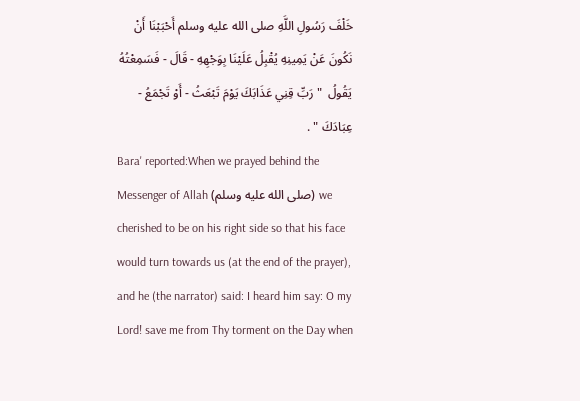خَلْفَ رَسُولِ اللَّهِ صلى الله عليه وسلم أَحْبَبْنَا أَنْ نَكُونَ عَنْ يَمِينِهِ يُقْبِلُ عَلَيْنَا بِوَجْهِهِ - قَالَ - فَسَمِعْتُهُ يَقُولُ  " رَبِّ قِنِي عَذَابَكَ يَوْمَ تَبْعَثُ - أَوْ تَجْمَعُ - عِبَادَكَ " .
Bara' reported:When we prayed behind the Messenger of Allah (صلى الله عليه وسلم) we cherished to be on his right side so that his face would turn towards us (at the end of the prayer), and he (the narrator) said: I heard him say: O my Lord! save me from Thy torment on the Day when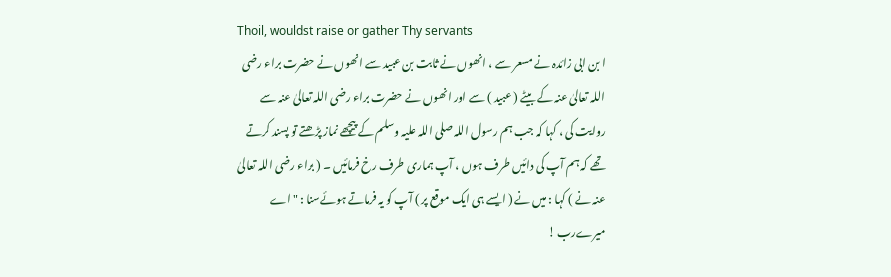Thoil, wouldst raise or gather Thy servants
ا بن ابی زائدہ نے مسعر سے ، انھوں نے ثابت بن عبید سے انھوں نے حضرت براء رضی اللہ تعالیٰ عنہ کے بیٹے ( عبید ) سے اور انھوں نے حضرت براء رضی اللہ تعالیٰ عنہ سے روایت کی ، کہا کہ جب ہم رسول اللہ صلی اللہ علیہ وسلم کے پیچھے نماز پڑھتے تو پسند کرتے تھے کہ ہم آپ کی دائیں طرف ہوں ، آپ ہماری طرف رخ فرمائیں ۔ ( براء رضی اللہ تعالیٰ عنہ نے ) کہا : میں نے ( ایسے ہی ایک موقع پر ) آپ کو یہ فرماتے ہوئےسنا : " اے میرےرب !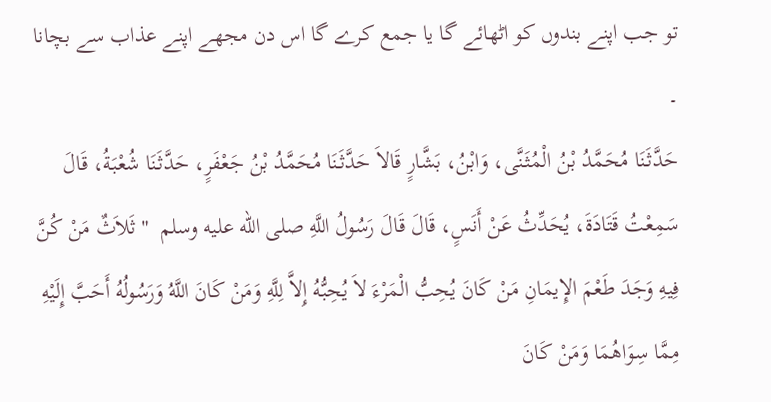تو جب اپنے بندوں کو اٹھائے گا یا جمع کرے گا اس دن مجھے اپنے عذاب سے بچانا ۔
حَدَّثَنَا مُحَمَّدُ بْنُ الْمُثَنَّى، وَابْنُ، بَشَّارٍ قَالاَ حَدَّثَنَا مُحَمَّدُ بْنُ جَعْفَرٍ، حَدَّثَنَا شُعْبَةُ، قَالَ سَمِعْتُ قَتَادَةَ، يُحَدِّثُ عَنْ أَنَسٍ، قَالَ قَالَ رَسُولُ اللَّهِ صلى الله عليه وسلم  " ثَلاَثٌ مَنْ كُنَّ فِيهِ وَجَدَ طَعْمَ الإِيمَانِ مَنْ كَانَ يُحِبُّ الْمَرْءَ لاَ يُحِبُّهُ إِلاَّ لِلَّهِ وَمَنْ كَانَ اللَّهُ وَرَسُولُهُ أَحَبَّ إِلَيْهِ مِمَّا سِوَاهُمَا وَمَنْ كَانَ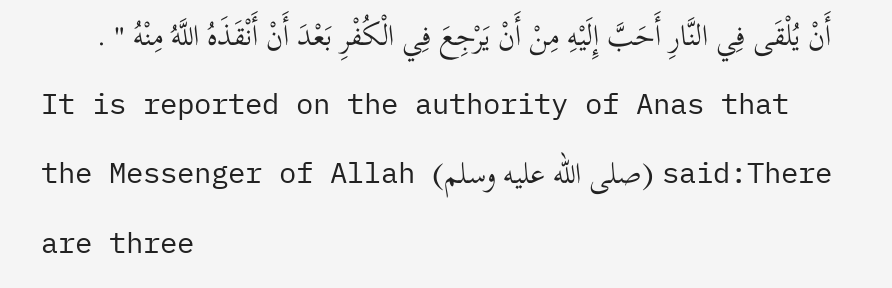أَنْ يُلْقَى فِي النَّارِ أَحَبَّ إِلَيْهِ مِنْ أَنْ يَرْجِعَ فِي الْكُفْرِ بَعْدَ أَنْ أَنْقَذَهُ اللَّهُ مِنْهُ " .
It is reported on the authority of Anas that the Messenger of Allah (صلى الله عليه وسلم) said:There are three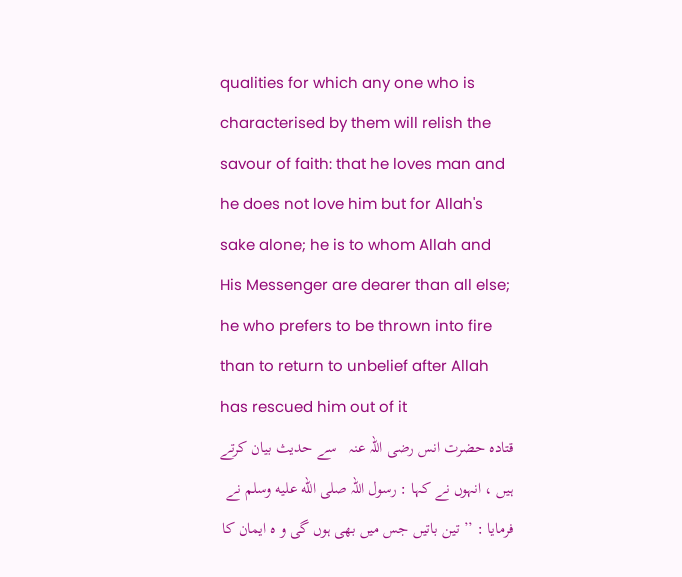qualities for which any one who is characterised by them will relish the savour of faith: that he loves man and he does not love him but for Allah's sake alone; he is to whom Allah and His Messenger are dearer than all else; he who prefers to be thrown into fire than to return to unbelief after Allah has rescued him out of it
قتادہ حضرت انس ‌رضی ‌اللہ ‌عنہ ‌ ‌ سے حدیث بیان کرتے ہیں ، انہوں نے کہا : رسول اللہ صلى الله عليه وسلم نے فرمایا : ’’ تین باتیں جس میں بھی ہوں گی و ہ ایمان کا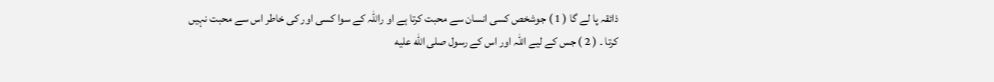ذائقہ پا لے گا ( 1 ) جوشخص کسی انسان سے محبت کرتا ہے او راللہ کے سوا کسی اور کی خاطر اس سے محبت نہیں کرتا ۔ ( 2 ) جس کے لیے اللہ اور اس کے رسول صلى الله عليه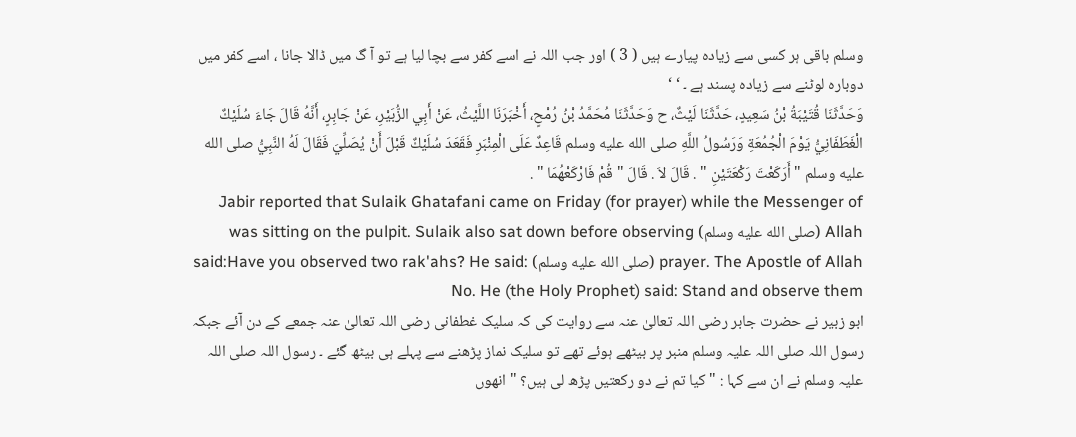وسلم باقی ہر کسی سے زیادہ پیارے ہیں ( 3 ) اور جب اللہ نے اسے کفر سے بچا لیا ہے تو آ گ میں ڈالا جانا ، اسے کفر میں دوبارہ لوٹنے سے زیادہ پسند ہے ۔ ‘ ‘
وَحَدَّثَنَا قُتَيْبَةُ بْنُ سَعِيدٍ، حَدَّثَنَا لَيْثٌ، ح وَحَدَّثَنَا مُحَمَّدُ بْنُ رُمْحٍ، أَخْبَرَنَا اللَّيْثُ، عَنْ أَبِي الزُّبَيْرِ، عَنْ جَابِرٍ، أَنَّهُ قَالَ جَاءَ سُلَيْكٌ الْغَطَفَانِيُّ يَوْمَ الْجُمُعَةِ وَرَسُولُ اللَّهِ صلى الله عليه وسلم قَاعِدٌ عَلَى الْمِنْبَرِ فَقَعَدَ سُلَيْكٌ قَبْلَ أَنْ يُصَلِّيَ فَقَالَ لَهُ النَّبِيُّ صلى الله عليه وسلم " أَرَكَعْتَ رَكْعَتَيْنِ " . قَالَ لاَ . قَالَ " قُمْ فَارْكَعْهُمَا " .
Jabir reported that Sulaik Ghatafani came on Friday (for prayer) while the Messenger of Allah (صلى الله عليه وسلم) was sitting on the pulpit. Sulaik also sat down before observing prayer. The Apostle of Allah (صلى الله عليه وسلم) said:Have you observed two rak'ahs? He said: No. He (the Holy Prophet) said: Stand and observe them
ابو زبیر نے حضرت جابر رضی اللہ تعالیٰ عنہ سے روایت کی کہ سلیک غطفانی رضی اللہ تعالیٰ عنہ جمعے کے دن آئے جبکہ رسول اللہ صلی اللہ علیہ وسلم منبر پر بیٹھے ہوئے تھے تو سلیک نماز پڑھنے سے پہلے ہی بیٹھ گئے ۔ رسول اللہ صلی اللہ علیہ وسلم نے ان سے کہا : " کیا تم نے دو رکعتیں پڑھ لی ہیں؟ " انھوں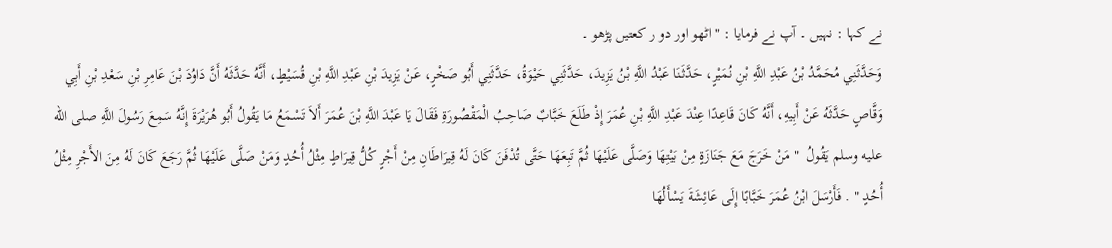نے کہا : نہیں ۔ آپ نے فرمایا : " اٹھو اور دو ر کعتیں پڑھو ۔
وَحَدَّثَنِي مُحَمَّدُ بْنُ عَبْدِ اللَّهِ بْنِ نُمَيْرٍ، حَدَّثَنَا عَبْدُ اللَّهِ بْنُ يَزِيدَ، حَدَّثَنِي حَيْوَةُ، حَدَّثَنِي أَبُو صَخْرٍ، عَنْ يَزِيدَ بْنِ عَبْدِ اللَّهِ بْنِ قُسَيْطٍ، أَنَّهُ حَدَّثَهُ أَنَّ دَاوُدَ بْنَ عَامِرِ بْنِ سَعْدِ بْنِ أَبِي وَقَّاصٍ حَدَّثَهُ عَنْ أَبِيهِ، أَنَّهُ كَانَ قَاعِدًا عِنْدَ عَبْدِ اللَّهِ بْنِ عُمَرَ إِذْ طَلَعَ خَبَّابٌ صَاحِبُ الْمَقْصُورَةِ فَقَالَ يَا عَبْدَ اللَّهِ بْنَ عُمَرَ أَلاَ تَسْمَعُ مَا يَقُولُ أَبُو هُرَيْرَةَ إِنَّهُ سَمِعَ رَسُولَ اللَّهِ صلى الله عليه وسلم يَقُولُ  " مَنْ خَرَجَ مَعَ جَنَازَةٍ مِنْ بَيْتِهَا وَصَلَّى عَلَيْهَا ثُمَّ تَبِعَهَا حَتَّى تُدْفَنَ كَانَ لَهُ قِيرَاطَانِ مِنْ أَجْرٍ كُلُّ قِيرَاطٍ مِثْلُ أُحُدٍ وَمَنْ صَلَّى عَلَيْهَا ثُمَّ رَجَعَ كَانَ لَهُ مِنَ الأَجْرِ مِثْلُ أُحُدٍ " . فَأَرْسَلَ ابْنُ عُمَرَ خَبَّابًا إِلَى عَائِشَةَ يَسْأَلُهَا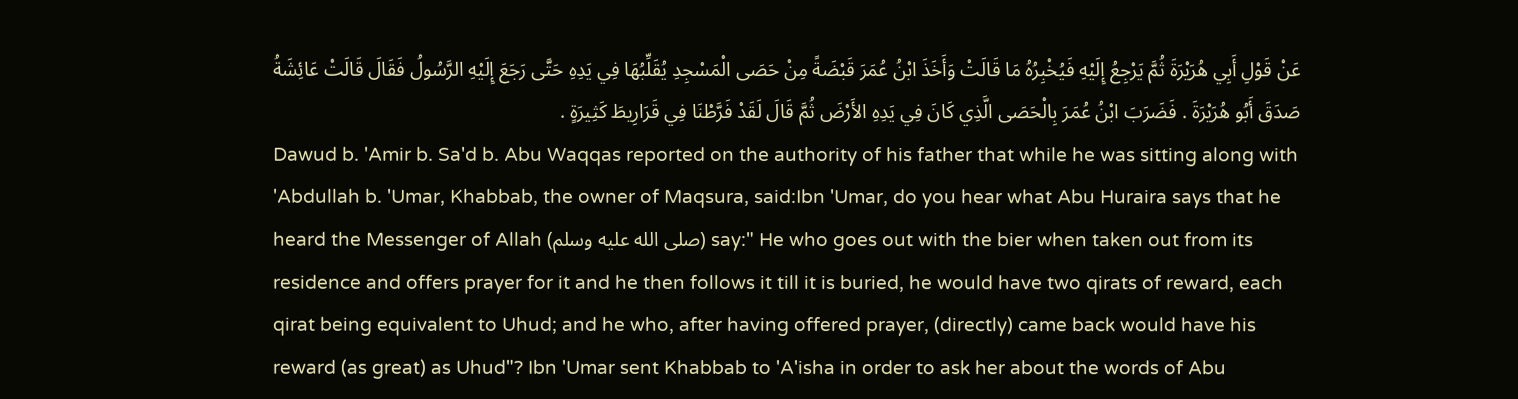عَنْ قَوْلِ أَبِي هُرَيْرَةَ ثُمَّ يَرْجِعُ إِلَيْهِ فَيُخْبِرُهُ مَا قَالَتْ وَأَخَذَ ابْنُ عُمَرَ قَبْضَةً مِنْ حَصَى الْمَسْجِدِ يُقَلِّبُهَا فِي يَدِهِ حَتَّى رَجَعَ إِلَيْهِ الرَّسُولُ فَقَالَ قَالَتْ عَائِشَةُ صَدَقَ أَبُو هُرَيْرَةَ . فَضَرَبَ ابْنُ عُمَرَ بِالْحَصَى الَّذِي كَانَ فِي يَدِهِ الأَرْضَ ثُمَّ قَالَ لَقَدْ فَرَّطْنَا فِي قَرَارِيطَ كَثِيرَةٍ .
Dawud b. 'Amir b. Sa'd b. Abu Waqqas reported on the authority of his father that while he was sitting along with 'Abdullah b. 'Umar, Khabbab, the owner of Maqsura, said:Ibn 'Umar, do you hear what Abu Huraira says that he heard the Messenger of Allah (صلى الله عليه وسلم) say:" He who goes out with the bier when taken out from its residence and offers prayer for it and he then follows it till it is buried, he would have two qirats of reward, each qirat being equivalent to Uhud; and he who, after having offered prayer, (directly) came back would have his reward (as great) as Uhud"? Ibn 'Umar sent Khabbab to 'A'isha in order to ask her about the words of Abu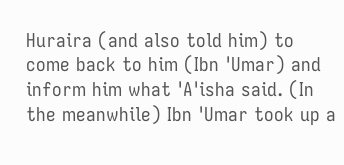Huraira (and also told him) to come back to him (Ibn 'Umar) and inform him what 'A'isha said. (In the meanwhile) Ibn 'Umar took up a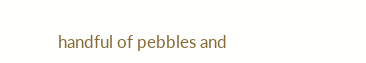handful of pebbles and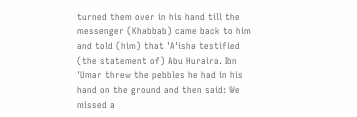turned them over in his hand till the messenger (Khabbab) came back to him and told (him) that 'A'isha testified (the statement of) Abu Huraira. Ibn 'Umar threw the pebbles he had in his hand on the ground and then said: We missed a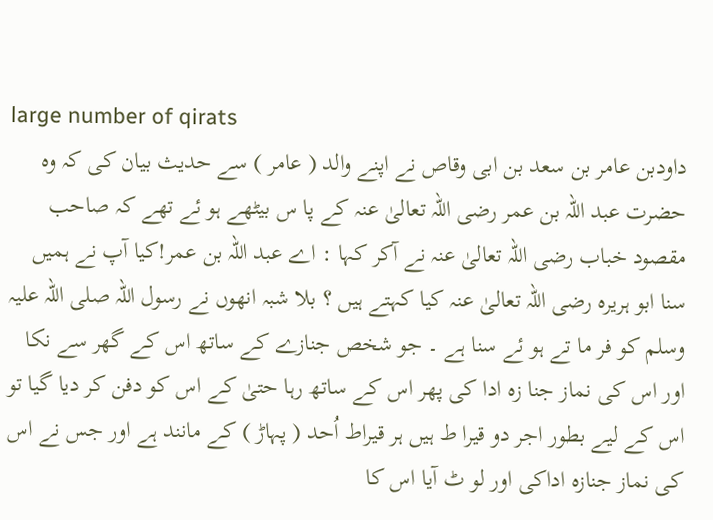large number of qirats
داودبن عامر بن سعد بن ابی وقاص نے اپنے والد ( عامر ) سے حدیث بیان کی کہ وہ حضرت عبد اللہ بن عمر رضی اللہ تعالیٰ عنہ کے پا س بیٹھے ہو ئے تھے کہ صاحب مقصود خباب رضی اللہ تعالیٰ عنہ نے آکر کہا : اے عبد اللہ بن عمر!کیا آپ نے ہمیں سنا ابو ہریرہ رضی اللہ تعالیٰ عنہ کیا کہتے ہیں ؟ بلا شبہ انھوں نے رسول اللہ صلی اللہ علیہ وسلم کو فر ما تے ہو ئے سنا ہے ۔ جو شخص جنازے کے ساتھ اس کے گھر سے نکا اور اس کی نماز جنا زہ ادا کی پھر اس کے ساتھ رہا حتیٰ کے اس کو دفن کر دیا گیا تو اس کے لیے بطور اجر دو قیرا ط ہیں ہر قیراط اُحد ( پہاڑ ) کے مانند ہے اور جس نے اس کی نماز جنازہ اداکی اور لو ٹ آیا اس کا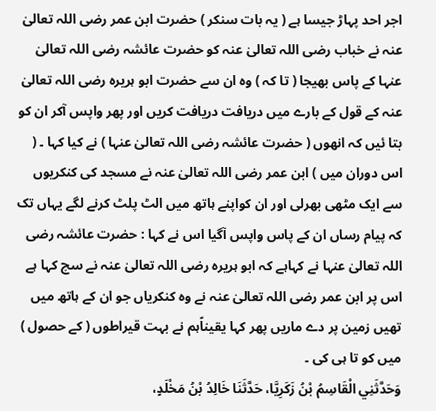اجر احد پہاڑ جیسا ہے ( یہ بات سنکر ) حضرت ابن عمر رضی اللہ تعالیٰ عنہ نے خباب رضی اللہ تعالیٰ عنہ کو حضرت عائشہ رضی اللہ تعالیٰ عنہا کے پاس بھیجا ( تا کہ ) وہ ان سے حضرت ابو ہریرہ رضی اللہ تعالیٰ عنہ کے قول کے بارے میں دریافت دریافت کریں اور پھر واپس آکر ان کو بتا ئیں کہ انھوں ( حضرت عائشہ رضی اللہ تعالیٰ عنہا ) نے کیا کہا ۔ ( اس دوران میں ) ابن عمر رضی اللہ تعالیٰ عنہ نے مسجد کی کنکریوں سے ایک مٹھی بھرلی اور ان کواپنے ہاتھ میں الٹ پلٹ کرنے لگے یہاں تک کہ پیام رساں ان کے پاس واپس آگیا اس نے کہا : حضرت عائشہ رضی اللہ تعالیٰ عنہا نے کہاہے کہ ابو ہریرہ رضی اللہ تعالیٰ عنہ نے سچ کہا ہے اس پر ابن عمر رضی اللہ تعالیٰ عنہ نے وہ کنکریاں جو ان کے ہاتھ میں تھیں زمین پر دے ماریں پھر کہا یقیناًہم نے بہت قیراطوں ( کے حصول ) میں کو تا ہی کی ۔
وَحَدَّثَنِي الْقَاسِمُ بْنُ زَكَرِيَّا، حَدَّثَنَا خَالِدُ بْنُ مَخْلَدٍ،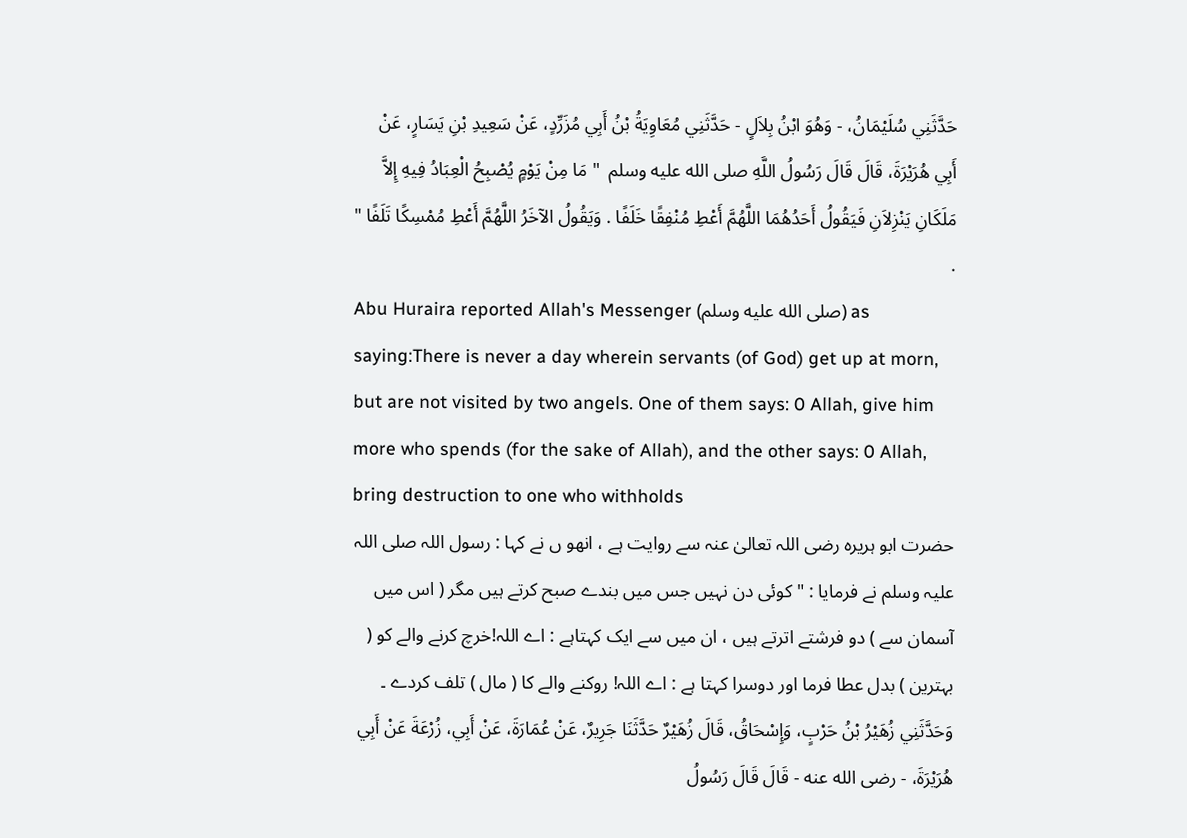حَدَّثَنِي سُلَيْمَانُ، - وَهُوَ ابْنُ بِلاَلٍ - حَدَّثَنِي مُعَاوِيَةُ بْنُ أَبِي مُزَرِّدٍ، عَنْ سَعِيدِ بْنِ يَسَارٍ، عَنْ أَبِي هُرَيْرَةَ، قَالَ قَالَ رَسُولُ اللَّهِ صلى الله عليه وسلم  " مَا مِنْ يَوْمٍ يُصْبِحُ الْعِبَادُ فِيهِ إِلاَّ مَلَكَانِ يَنْزِلاَنِ فَيَقُولُ أَحَدُهُمَا اللَّهُمَّ أَعْطِ مُنْفِقًا خَلَفًا . وَيَقُولُ الآخَرُ اللَّهُمَّ أَعْطِ مُمْسِكًا تَلَفًا " .
Abu Huraira reported Allah's Messenger (صلى الله عليه وسلم) as saying:There is never a day wherein servants (of God) get up at morn, but are not visited by two angels. One of them says: 0 Allah, give him more who spends (for the sake of Allah), and the other says: 0 Allah, bring destruction to one who withholds
حضرت ابو ہریرہ رضی اللہ تعالیٰ عنہ سے روایت ہے ، انھو ں نے کہا : رسول اللہ صلی اللہ علیہ وسلم نے فرمایا : " کوئی دن نہیں جس میں بندے صبح کرتے ہیں مگر ( اس میں آسمان سے ) دو فرشتے اترتے ہیں ، ان میں سے ایک کہتاہے : اے اللہ!خرچ کرنے والے کو ( بہترین ) بدل عطا فرما اور دوسرا کہتا ہے : اے اللہ! روکنے والے کا ( مال ) تلف کردے ۔
وَحَدَّثَنِي زُهَيْرُ بْنُ حَرْبٍ، وَإِسْحَاقُ، قَالَ زُهَيْرٌ حَدَّثَنَا جَرِيرٌ، عَنْ عُمَارَةَ، عَنْ أَبِي، زُرْعَةَ عَنْ أَبِي هُرَيْرَةَ، - رضى الله عنه - قَالَ قَالَ رَسُولُ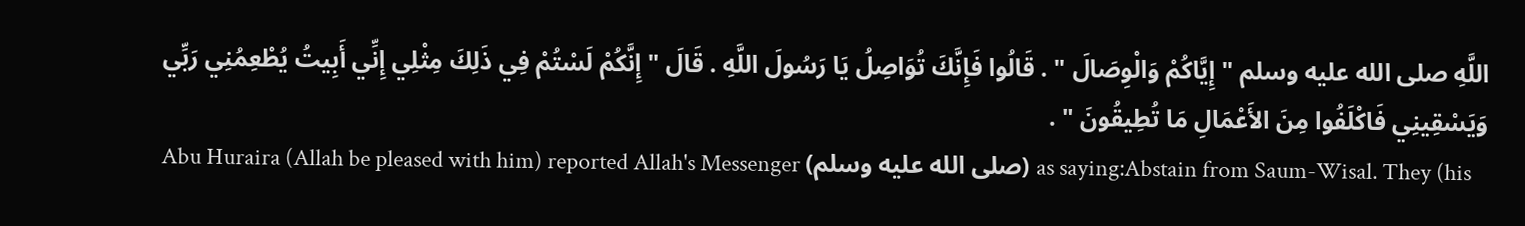اللَّهِ صلى الله عليه وسلم " إِيَّاكُمْ وَالْوِصَالَ " . قَالُوا فَإِنَّكَ تُوَاصِلُ يَا رَسُولَ اللَّهِ . قَالَ " إِنَّكُمْ لَسْتُمْ فِي ذَلِكَ مِثْلِي إِنِّي أَبِيتُ يُطْعِمُنِي رَبِّي وَيَسْقِينِي فَاكْلَفُوا مِنَ الأَعْمَالِ مَا تُطِيقُونَ " .
Abu Huraira (Allah be pleased with him) reported Allah's Messenger (صلى الله عليه وسلم) as saying:Abstain from Saum-Wisal. They (his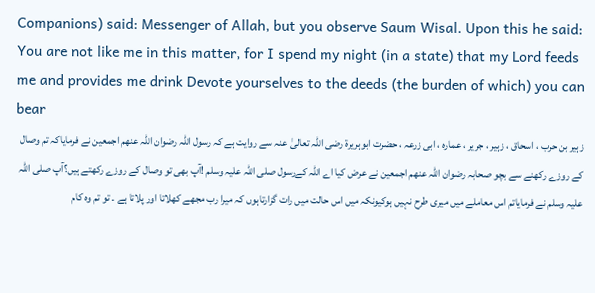Companions) said: Messenger of Allah, but you observe Saum Wisal. Upon this he said: You are not like me in this matter, for I spend my night (in a state) that my Lord feeds me and provides me drink Devote yourselves to the deeds (the burden of which) you can bear
زہیر بن حرب ، اسحاق ، زہیر ، جریر ، عمارہ ، ابی زرعہ ، حضرت ابوہریرۃ رضی اللہ تعالیٰ عنہ سے روایت ہے کہ رسول اللہ رضوان اللہ عنھم اجمعین نے فرمایاکہ تم وصال کے روزے رکھنے سے بچو صحابہ رضوان اللہ عنھم اجمعین نے عرض کیا اے اللہ کےرسول صلی اللہ علیہ وسلم !آپ بھی تو وصال کے روزے رکھتے ہیں؟آپ صلی اللہ علیہ وسلم نے فرمایاتم اس معاملے میں میری طرح نہیں ہوکیونکہ میں اس حالت میں رات گزارتاہوں کہ میرا رب مجھے کھلاتا اور پلاتا ہے ۔ تو تم وہ کام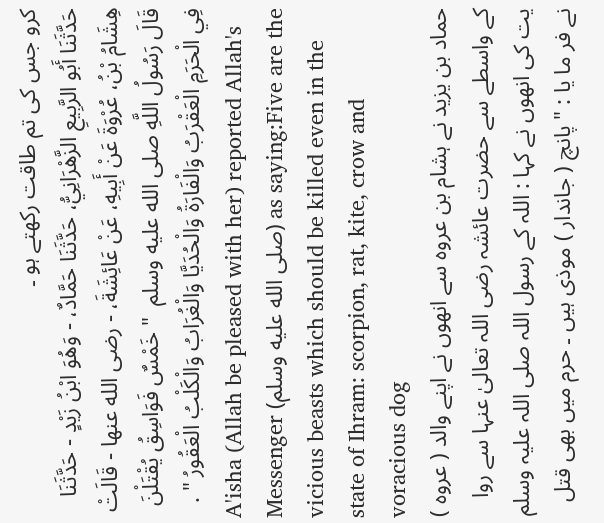کرو جس کی تم طاقت رکھتے ہو ۔
حَدَّثَنَا أَبُو الرَّبِيعِ الزَّهْرَانِيُّ، حَدَّثَنَا حَمَّادٌ، - وَهُوَ ابْنُ زَيْدٍ - حَدَّثَنَا هِشَامُ بْنُ، عُرْوَةَ عَنْ أَبِيهِ، عَنْ عَائِشَةَ، - رضى الله عنها - قَالَتْ قَالَ رَسُولُ اللَّهِ صلى الله عليه وسلم  " خَمْسٌ فَوَاسِقُ يُقْتَلْنَ فِي الْحَرَمِ الْعَقْرَبُ وَالْفَارَةُ وَالْحُدَيَّا وَالْغُرَابُ وَالْكَلْبُ الْعَقُورُ " .
A'isha (Allah be pleased with her) reported Allah's Messenger (صلى الله عليه وسلم) as saying:Five are the vicious beasts which should be killed even in the state of Ihram: scorpion, rat, kite, crow and voracious dog
حماد بن یزید نے ہشام بن عروہ سے انھوں نے اپنے والد ( عروہ ) کے واسطے سے حضرت عائشہ رضی اللہ تعالیٰ عنہا سے روا یت کی انھوں نے کہا : اللہ کے رسول اللہ صلی اللہ علیہ وسلم نے فر ما یا : " پانچ ( جاندار ) موذی ہیں ۔ حرم میں بھی قتل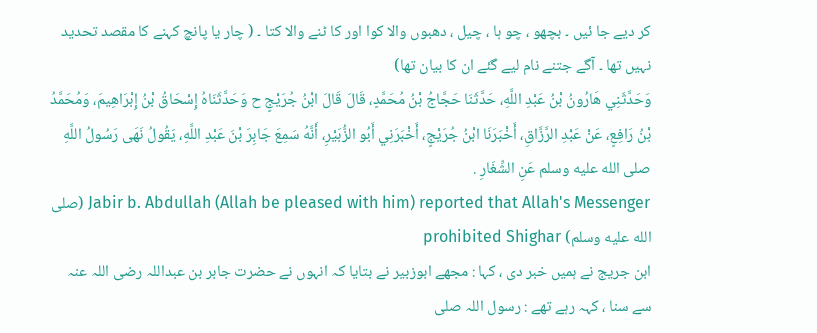کر دیے جا ئیں ۔ بچھو ، چو ہا ، چیل ، دھبوں والا کوا اور کا ٹنے والا کتا ۔ ( چار یا پانچ کہنے کا مقصد تحدید نہیں تھا ۔ آگے جتنے نام لیے گئے ان کا بیان تھا)
وَحَدَّثَنِي هَارُونُ بْنُ عَبْدِ اللَّهِ، حَدَّثَنَا حَجَّاجُ بْنُ مُحَمَّدٍ، قَالَ قَالَ ابْنُ جُرَيْجٍ ح وَحَدَّثَنَاهُ إِسْحَاقُ بْنُ إِبْرَاهِيمَ، وَمُحَمَّدُ بْنُ رَافِعٍ، عَنْ عَبْدِ الرَّزَّاقِ، أَخْبَرَنَا ابْنُ جُرَيْجٍ، أَخْبَرَنِي أَبُو الزُّبَيْرِ، أَنَّهُ سَمِعَ جَابِرَ بْنَ عَبْدِ اللَّهِ، يَقُولُ نَهَى رَسُولُ اللَّهِ صلى الله عليه وسلم عَنِ الشِّغَارِ .
Jabir b. Abdullah (Allah be pleased with him) reported that Allah's Messenger (صلى الله عليه وسلم) prohibited Shighar
ابن جریج نے ہمیں خبر دی ، کہا : مجھے ابوزبیر نے بتایا کہ انہوں نے حضرت جابر بن عبداللہ رضی اللہ عنہ سے سنا ، کہہ رہے تھے : رسول اللہ صلی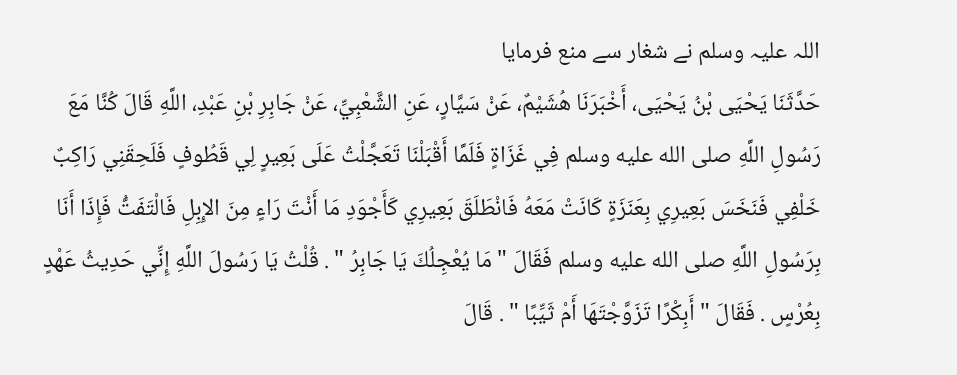اللہ علیہ وسلم نے شغار سے منع فرمایا
حَدَّثَنَا يَحْيَى بْنُ يَحْيَى، أَخْبَرَنَا هُشَيْمٌ، عَنْ سَيَّارٍ، عَنِ الشَّعْبِيِّ، عَنْ جَابِرِ بْنِ عَبْدِ، اللَّهِ قَالَ كُنَّا مَعَ رَسُولِ اللَّهِ صلى الله عليه وسلم فِي غَزَاةٍ فَلَمَّا أَقْبَلْنَا تَعَجَّلْتُ عَلَى بَعِيرٍ لِي قَطُوفٍ فَلَحِقَنِي رَاكِبٌ خَلْفِي فَنَخَسَ بَعِيرِي بِعَنَزَةٍ كَانَتْ مَعَهُ فَانْطَلَقَ بَعِيرِي كَأَجْوَدِ مَا أَنْتَ رَاءٍ مِنَ الإِبِلِ فَالْتَفَتُّ فَإِذَا أَنَا بِرَسُولِ اللَّهِ صلى الله عليه وسلم فَقَالَ " مَا يُعْجِلُكَ يَا جَابِرُ " . قُلْتُ يَا رَسُولَ اللَّهِ إِنِّي حَدِيثُ عَهْدٍ بِعُرْسٍ . فَقَالَ " أَبِكْرًا تَزَوَّجْتَهَا أَمْ ثَيِّبًا " . قَالَ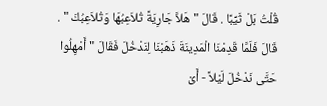قُلْتُ بَلْ ثَيِّبًا . قَالَ " هَلاَّ جَارِيَةً تُلاَعِبُهَا وَتُلاَعِبُكَ " . قَالَ فَلَمَّا قَدِمْنَا الْمَدِينَةَ ذَهَبْنَا لِنَدْخُلَ فَقَالَ " أَمْهِلُوا حَتَّى نَدْخُلَ لَيْلاً - أَىْ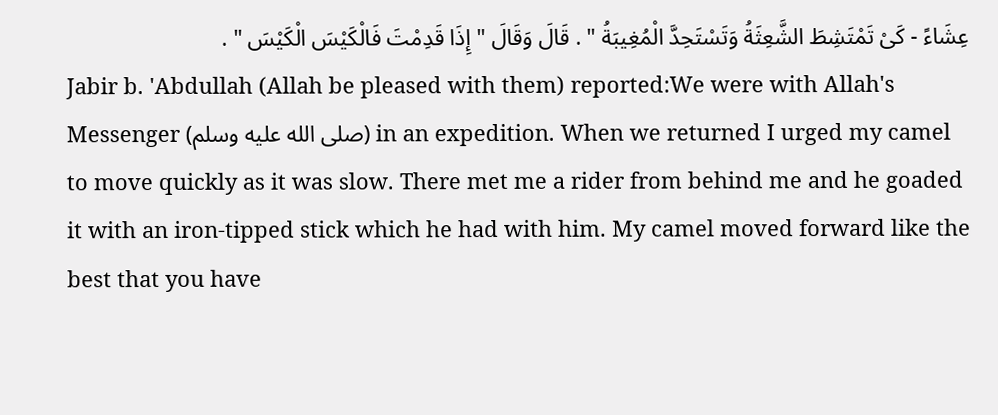عِشَاءً - كَىْ تَمْتَشِطَ الشَّعِثَةُ وَتَسْتَحِدَّ الْمُغِيبَةُ " . قَالَ وَقَالَ " إِذَا قَدِمْتَ فَالْكَيْسَ الْكَيْسَ " .
Jabir b. 'Abdullah (Allah be pleased with them) reported:We were with Allah's Messenger (صلى الله عليه وسلم) in an expedition. When we returned I urged my camel to move quickly as it was slow. There met me a rider from behind me and he goaded it with an iron-tipped stick which he had with him. My camel moved forward like the best that you have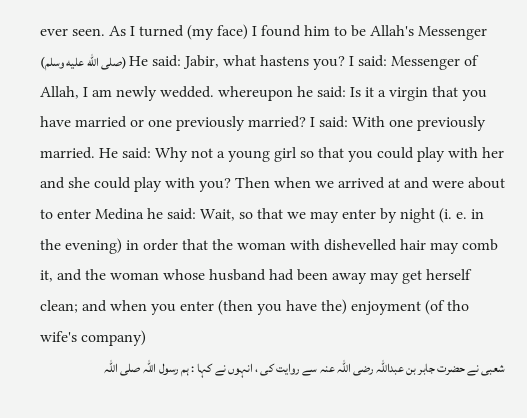ever seen. As I turned (my face) I found him to be Allah's Messenger (صلى الله عليه وسلم) He said: Jabir, what hastens you? I said: Messenger of Allah, I am newly wedded. whereupon he said: Is it a virgin that you have married or one previously married? I said: With one previously married. He said: Why not a young girl so that you could play with her and she could play with you? Then when we arrived at and were about to enter Medina he said: Wait, so that we may enter by night (i. e. in the evening) in order that the woman with dishevelled hair may comb it, and the woman whose husband had been away may get herself clean; and when you enter (then you have the) enjoyment (of tho wife's company)
شعبی نے حضرت جابر بن عبداللہ رضی اللہ عنہ سے روایت کی ، انہوں نے کہا : ہم رسول اللہ صلی اللہ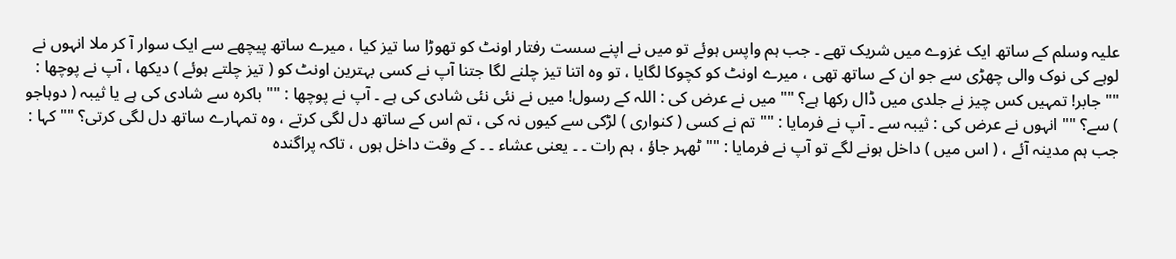علیہ وسلم کے ساتھ ایک غزوے میں شریک تھے ۔ جب ہم واپس ہوئے تو میں نے اپنے سست رفتار اونٹ کو تھوڑا سا تیز کیا ، میرے ساتھ پیچھے سے ایک سوار آ کر ملا انہوں نے لوہے کی نوک والی چھڑی سے جو ان کے ساتھ تھی ، میرے اونٹ کو کچوکا لگایا ، تو وہ اتنا تیز چلنے لگا جتنا آپ نے کسی بہترین اونٹ کو ( تیز چلتے ہوئے ) دیکھا ، آپ نے پوچھا : "" جابر! تمہیں کس چیز نے جلدی میں ڈال رکھا ہے؟ "" میں نے عرض کی : اللہ کے رسول! میں نے نئی نئی شادی کی ہے ۔ آپ نے پوچھا : "" باکرہ سے شادی کی ہے یا ثیبہ ( دوہاجو ) سے؟ "" انہوں نے عرض کی : ثیبہ سے ۔ آپ نے فرمایا : "" تم نے کسی ( کنواری ) لڑکی سے کیوں نہ کی ، تم اس کے ساتھ دل لگی کرتے ، وہ تمہارے ساتھ دل لگی کرتی؟ "" کہا : جب ہم مدینہ آئے ، ( اس میں ) داخل ہونے لگے تو آپ نے فرمایا : "" ٹھہر جاؤ ، ہم رات ۔ ۔ یعنی عشاء ۔ ۔ کے وقت داخل ہوں ، تاکہ پراگندہ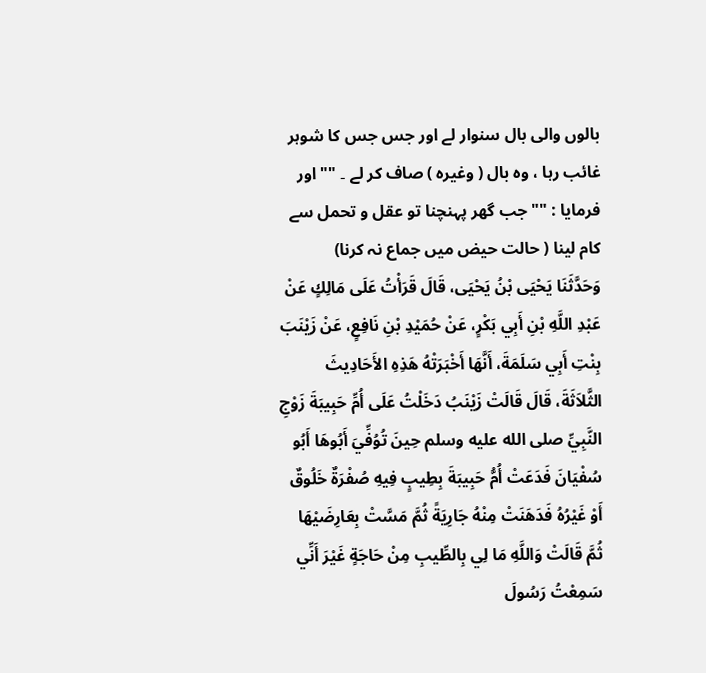بالوں والی بال سنوار لے اور جس جس کا شوہر غائب رہا ، وہ بال ( وغیرہ ) صاف کر لے ۔ "" اور فرمایا : "" جب گھر پہنچنا تو عقل و تحمل سے کام لینا ( حالت حیض میں جماع نہ کرنا)
وَحَدَّثَنَا يَحْيَى بْنُ يَحْيَى، قَالَ قَرَأْتُ عَلَى مَالِكٍ عَنْ عَبْدِ اللَّهِ بْنِ أَبِي بَكْرٍ، عَنْ حُمَيْدِ بْنِ نَافِعٍ، عَنْ زَيْنَبَ بِنْتِ أَبِي سَلَمَةَ، أَنَّهَا أَخْبَرَتْهُ هَذِهِ الأَحَادِيثَ الثَّلاَثَةَ، قَالَ قَالَتْ زَيْنَبُ دَخَلْتُ عَلَى أُمِّ حَبِيبَةَ زَوْجِ النَّبِيِّ صلى الله عليه وسلم حِينَ تُوُفِّيَ أَبُوهَا أَبُو سُفْيَانَ فَدَعَتْ أُمُّ حَبِيبَةَ بِطِيبٍ فِيهِ صُفْرَةٌ خَلُوقٌ أَوْ غَيْرُهُ فَدَهَنَتْ مِنْهُ جَارِيَةً ثُمَّ مَسَّتْ بِعَارِضَيْهَا ثُمَّ قَالَتْ وَاللَّهِ مَا لِي بِالطِّيبِ مِنْ حَاجَةٍ غَيْرَ أَنِّي سَمِعْتُ رَسُولَ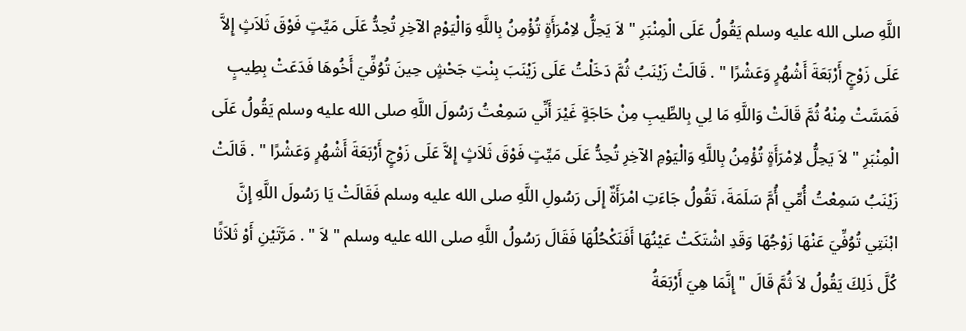اللَّهِ صلى الله عليه وسلم يَقُولُ عَلَى الْمِنْبَرِ " لاَ يَحِلُّ لاِمْرَأَةٍ تُؤْمِنُ بِاللَّهِ وَالْيَوْمِ الآخِرِ تُحِدُّ عَلَى مَيِّتٍ فَوْقَ ثَلاَثٍ إِلاَّ عَلَى زَوْجٍ أَرْبَعَةَ أَشْهُرٍ وَعَشْرًا " . قَالَتْ زَيْنَبُ ثُمَّ دَخَلْتُ عَلَى زَيْنَبَ بِنْتِ جَحْشٍ حِينَ تُوُفِّيَ أَخُوهَا فَدَعَتْ بِطِيبٍ فَمَسَّتْ مِنْهُ ثُمَّ قَالَتْ وَاللَّهِ مَا لِي بِالطِّيبِ مِنْ حَاجَةٍ غَيْرَ أَنِّي سَمِعْتُ رَسُولَ اللَّهِ صلى الله عليه وسلم يَقُولُ عَلَى الْمِنْبَرِ " لاَ يَحِلُّ لاِمْرَأَةٍ تُؤْمِنُ بِاللَّهِ وَالْيَوْمِ الآخِرِ تُحِدُّ عَلَى مَيِّتٍ فَوْقَ ثَلاَثٍ إِلاَّ عَلَى زَوْجٍ أَرْبَعَةَ أَشْهُرٍ وَعَشْرًا " . قَالَتْ زَيْنَبُ سَمِعْتُ أُمِّي أُمَّ سَلَمَةَ، تَقُولُ جَاءَتِ امْرَأَةٌ إِلَى رَسُولِ اللَّهِ صلى الله عليه وسلم فَقَالَتْ يَا رَسُولَ اللَّهِ إِنَّ ابْنَتِي تُوُفِّيَ عَنْهَا زَوْجُهَا وَقَدِ اشْتَكَتْ عَيْنُهَا أَفَنَكْحُلُهَا فَقَالَ رَسُولُ اللَّهِ صلى الله عليه وسلم " لاَ " . مَرَّتَيْنِ أَوْ ثَلاَثًا كُلَّ ذَلِكَ يَقُولُ لاَ ثُمَّ قَالَ " إِنَّمَا هِيَ أَرْبَعَةُ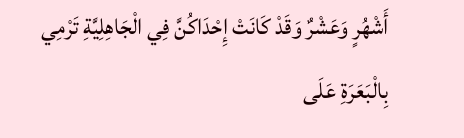أَشْهُرٍ وَعَشْرٌ وَقَدْ كَانَتْ إِحْدَاكُنَّ فِي الْجَاهِلِيَّةِ تَرْمِي بِالْبَعَرَةِ عَلَى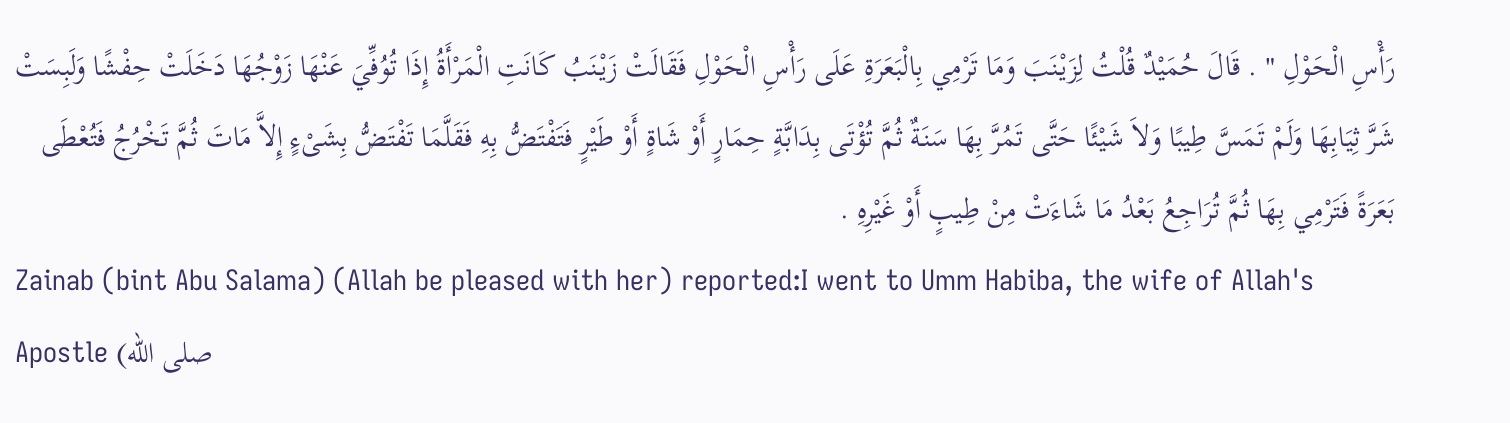رَأْسِ الْحَوْلِ " . قَالَ حُمَيْدٌ قُلْتُ لِزَيْنَبَ وَمَا تَرْمِي بِالْبَعَرَةِ عَلَى رَأْسِ الْحَوْلِ فَقَالَتْ زَيْنَبُ كَانَتِ الْمَرْأَةُ إِذَا تُوُفِّيَ عَنْهَا زَوْجُهَا دَخَلَتْ حِفْشًا وَلَبِسَتْ شَرَّ ثِيَابِهَا وَلَمْ تَمَسَّ طِيبًا وَلاَ شَيْئًا حَتَّى تَمُرَّ بِهَا سَنَةٌ ثُمَّ تُؤْتَى بِدَابَّةٍ حِمَارٍ أَوْ شَاةٍ أَوْ طَيْرٍ فَتَفْتَضُّ بِهِ فَقَلَّمَا تَفْتَضُّ بِشَىْءٍ إِلاَّ مَاتَ ثُمَّ تَخْرُجُ فَتُعْطَى بَعَرَةً فَتَرْمِي بِهَا ثُمَّ تُرَاجِعُ بَعْدُ مَا شَاءَتْ مِنْ طِيبٍ أَوْ غَيْرِهِ .
Zainab (bint Abu Salama) (Allah be pleased with her) reported:I went to Umm Habiba, the wife of Allah's Apostle (صلى الله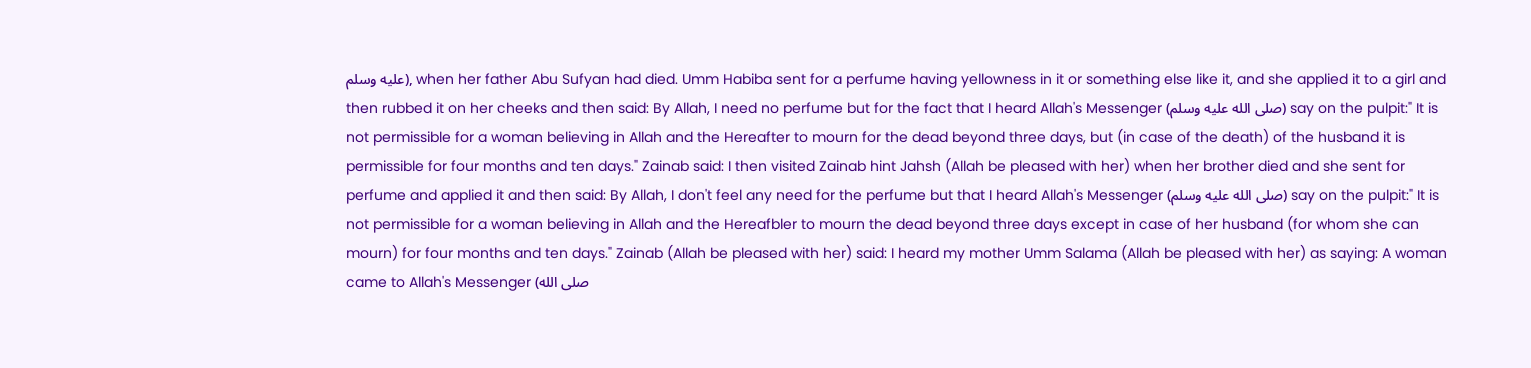عليه وسلم), when her father Abu Sufyan had died. Umm Habiba sent for a perfume having yellowness in it or something else like it, and she applied it to a girl and then rubbed it on her cheeks and then said: By Allah, I need no perfume but for the fact that I heard Allah's Messenger (صلى الله عليه وسلم) say on the pulpit:" It is not permissible for a woman believing in Allah and the Hereafter to mourn for the dead beyond three days, but (in case of the death) of the husband it is permissible for four months and ten days." Zainab said: I then visited Zainab hint Jahsh (Allah be pleased with her) when her brother died and she sent for perfume and applied it and then said: By Allah, I don't feel any need for the perfume but that I heard Allah's Messenger (صلى الله عليه وسلم) say on the pulpit:" It is not permissible for a woman believing in Allah and the Hereafbler to mourn the dead beyond three days except in case of her husband (for whom she can mourn) for four months and ten days." Zainab (Allah be pleased with her) said: I heard my mother Umm Salama (Allah be pleased with her) as saying: A woman came to Allah's Messenger (صلى الله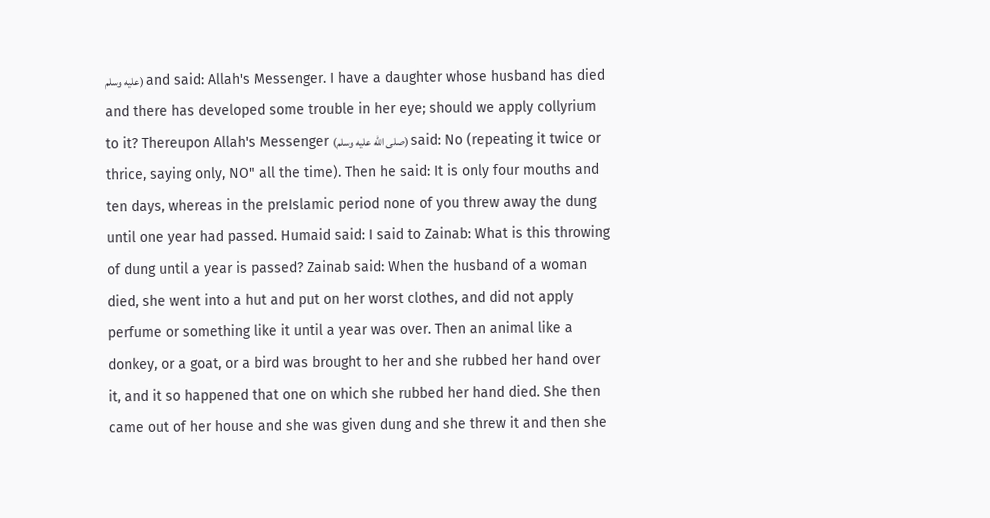عليه وسلم) and said: Allah's Messenger. I have a daughter whose husband has died and there has developed some trouble in her eye; should we apply collyrium to it? Thereupon Allah's Messenger (صلى الله عليه وسلم) said: No (repeating it twice or thrice, saying only, NO" all the time). Then he said: It is only four mouths and ten days, whereas in the preIslamic period none of you threw away the dung until one year had passed. Humaid said: I said to Zainab: What is this throwing of dung until a year is passed? Zainab said: When the husband of a woman died, she went into a hut and put on her worst clothes, and did not apply perfume or something like it until a year was over. Then an animal like a donkey, or a goat, or a bird was brought to her and she rubbed her hand over it, and it so happened that one on which she rubbed her hand died. She then came out of her house and she was given dung and she threw it and then she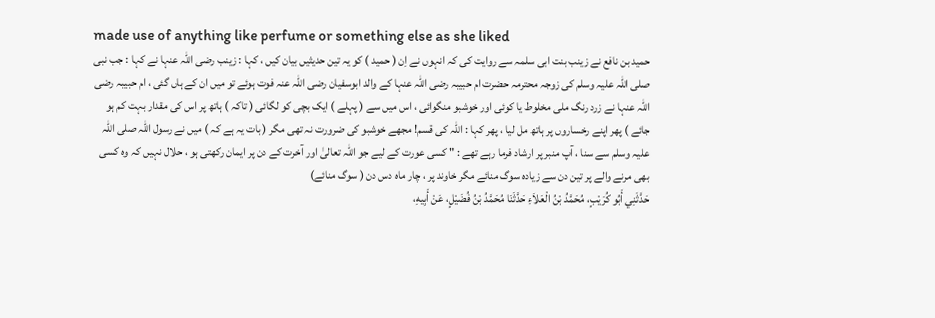made use of anything like perfume or something else as she liked
حمید بن نافع نے زینب بنت ابی سلمہ سے روایت کی کہ انہوں نے اِن ( حمید ) کو یہ تین حدیثیں بیان کیں ، کہا : زینب رضی اللہ عنہا نے کہا : جب نبی صلی اللہ علیہ وسلم کی زوجہ محترمہ حضرت ام حبیبہ رضی اللہ عنہا کے والد ابوسفیان رضی اللہ عنہ فوت ہوئے تو میں ان کے ہاں گئی ، ام حبیبہ رضی اللہ عنہا نے زرد رنگ ملی مخلوط یا کوئی اور خوشبو منگوائی ، اس میں سے ( پہلے ) ایک بچی کو لگائی ( تاکہ ) ہاتھ پر اس کی مقدار بہت کم ہو جائے ) پھر اپنے رخساروں پر ہاتھ مل لیا ، پھر کہا : اللہ کی قسم! مجھے خوشبو کی ضرورت نہ تھی مگر ( بات یہ ہے کہ ) میں نے رسول اللہ صلی اللہ علیہ وسلم سے سنا ، آپ منبر پر ارشاد فرما رہے تھے : " کسی عورت کے لیے جو اللہ تعالیٰ اور آخرت کے دن پر ایمان رکھتی ہو ، حلال نہیں کہ وہ کسی بھی مرنے والے پر تین دن سے زیادہ سوگ منائے مگر خاوند پر ، چار ماہ دس دن ( سوگ منائے)
حَدَّثَنِي أَبُو كُرَيْبٍ، مُحَمَّدُ بْنُ الْعَلاَءِ حَدَّثَنَا مُحَمَّدُ بْنُ فُضَيْلٍ، عَنْ أَبِيهِ،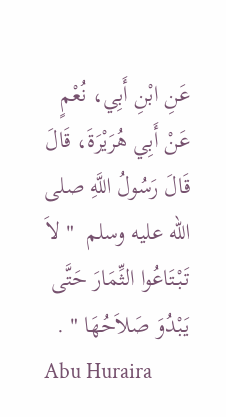عَنِ ابْنِ أَبِي، نُعْمٍ عَنْ أَبِي هُرَيْرَةَ، قَالَ قَالَ رَسُولُ اللَّهِ صلى الله عليه وسلم  " لاَ تَبْتَاعُوا الثِّمَارَ حَتَّى يَبْدُوَ صَلاَحُهَا " .
Abu Huraira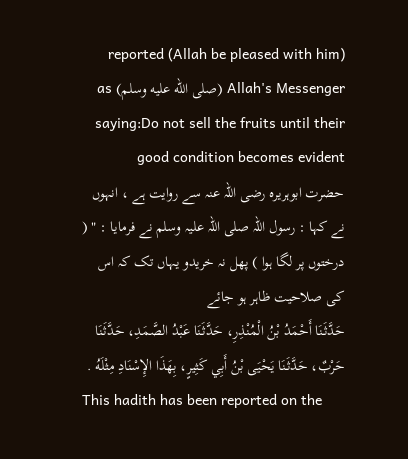(Allah be pleased with him) reported Allah's Messenger (صلى الله عليه وسلم) as saying:Do not sell the fruits until their good condition becomes evident
حضرت ابوہریرہ رضی اللہ عنہ سے روایت ہے ، انہوں نے کہا : رسول اللہ صلی اللہ علیہ وسلم نے فرمایا : " ( درختوں پر لگا ہوا ) پھل نہ خریدو یہاں تک کہ اس کی صلاحیت ظاہر ہو جائے
حَدَّثَنَا أَحْمَدُ بْنُ الْمُنْذِرِ، حَدَّثَنَا عَبْدُ الصَّمَدِ، حَدَّثَنَا حَرْبٌ، حَدَّثَنَا يَحْيَى بْنُ أَبِي كَثِيرٍ، بِهَذَا الإِسْنَادِ مِثْلَهُ .
This hadith has been reported on the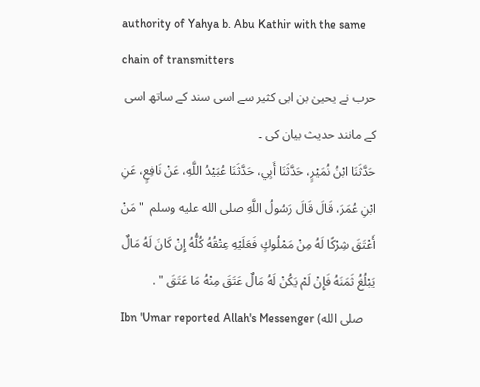authority of Yahya b. Abu Kathir with the same chain of transmitters
حرب نے یحییٰ بن ابی کثیر سے اسی سند کے ساتھ اسی کے مانند حدیث بیان کی ۔
حَدَّثَنَا ابْنُ نُمَيْرٍ، حَدَّثَنَا أَبِي، حَدَّثَنَا عُبَيْدُ اللَّهِ، عَنْ نَافِعٍ، عَنِ ابْنِ عُمَرَ، قَالَ قَالَ رَسُولُ اللَّهِ صلى الله عليه وسلم  " مَنْ أَعْتَقَ شِرْكًا لَهُ مِنْ مَمْلُوكٍ فَعَلَيْهِ عِتْقُهُ كُلُّهُ إِنْ كَانَ لَهُ مَالٌ يَبْلُغُ ثَمَنَهُ فَإِنْ لَمْ يَكُنْ لَهُ مَالٌ عَتَقَ مِنْهُ مَا عَتَقَ " .
Ibn 'Umar reported Allah's Messenger (صلى الله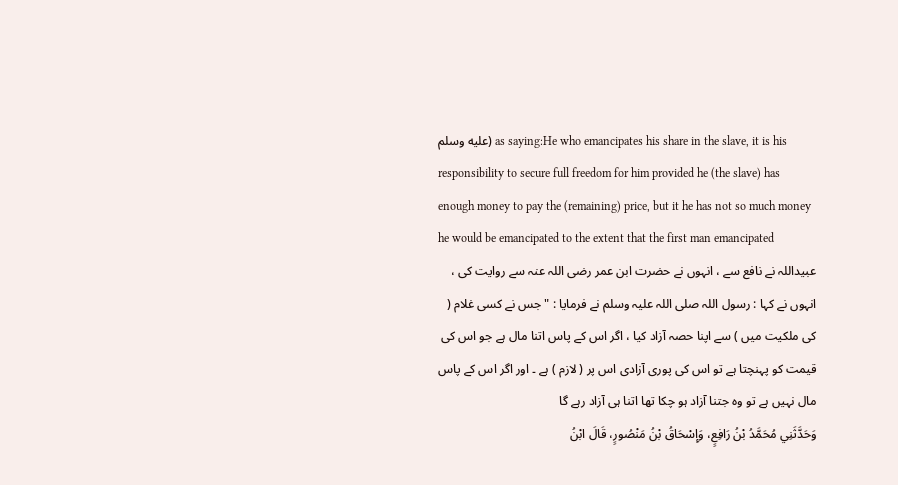عليه وسلم) as saying:He who emancipates his share in the slave, it is his responsibility to secure full freedom for him provided he (the slave) has enough money to pay the (remaining) price, but it he has not so much money he would be emancipated to the extent that the first man emancipated
عبیداللہ نے نافع سے ، انہوں نے حضرت ابن عمر رضی اللہ عنہ سے روایت کی ، انہوں نے کہا : رسول اللہ صلی اللہ علیہ وسلم نے فرمایا : " جس نے کسی غلام ( کی ملکیت میں ) سے اپنا حصہ آزاد کیا ، اگر اس کے پاس اتنا مال ہے جو اس کی قیمت کو پہنچتا ہے تو اس کی پوری آزادی اس پر ( لازم ) ہے ۔ اور اگر اس کے پاس مال نہیں ہے تو وہ جتنا آزاد ہو چکا تھا اتنا ہی آزاد رہے گا
وَحَدَّثَنِي مُحَمَّدُ بْنُ رَافِعٍ، وَإِسْحَاقُ بْنُ مَنْصُورٍ، قَالَ ابْنُ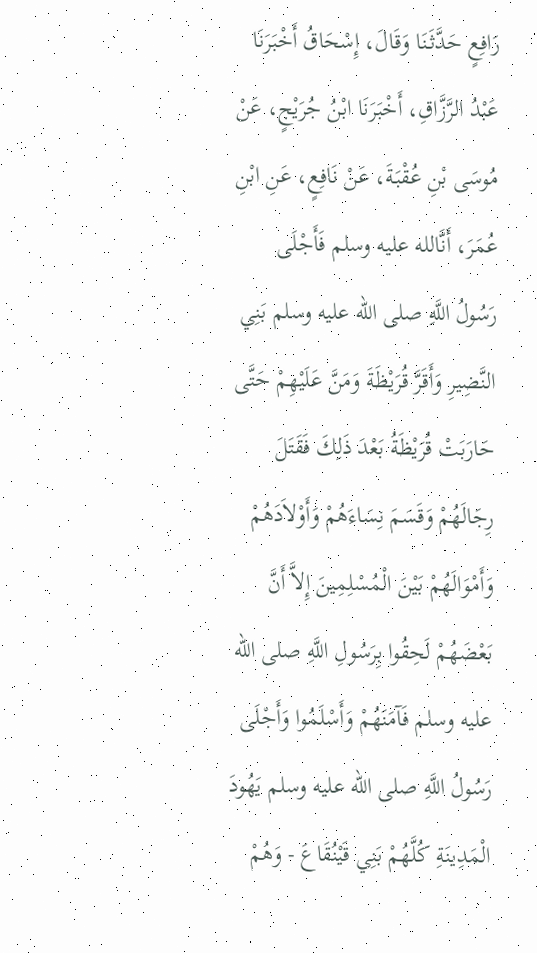رَافِعٍ حَدَّثَنَا وَقَالَ، إِسْحَاقُ أَخْبَرَنَا عَبْدُ الرَّزَّاقِ، أَخْبَرَنَا ابْنُ جُرَيْجٍ، عَنْ مُوسَى بْنِ عُقْبَةَ، عَنْ نَافِعٍ، عَنِ ابْنِ عُمَرَ، أَنَّالله عليه وسلم فَأَجْلَى رَسُولُ اللَّهِ صلى الله عليه وسلم بَنِي النَّضِيرِ وَأَقَرَّ قُرَيْظَةَ وَمَنَّ عَلَيْهِمْ حَتَّى حَارَبَتْ قُرَيْظَةُ بَعْدَ ذَلِكَ فَقَتَلَ رِجَالَهُمْ وَقَسَمَ نِسَاءَهُمْ وَأَوْلاَدَهُمْ وَأَمْوَالَهُمْ بَيْنَ الْمُسْلِمِينَ إِلاَّ أَنَّ بَعْضَهُمْ لَحِقُوا بِرَسُولِ اللَّهِ صلى الله عليه وسلم فَآمَنَهُمْ وَأَسْلَمُوا وَأَجْلَى رَسُولُ اللَّهِ صلى الله عليه وسلم يَهُودَ الْمَدِينَةِ كُلَّهُمْ بَنِي قَيْنُقَاعَ - وَهُمْ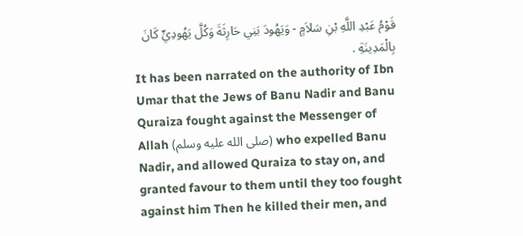قَوْمُ عَبْدِ اللَّهِ بْنِ سَلاَمٍ - وَيَهُودَ بَنِي حَارِثَةَ وَكُلَّ يَهُودِيٍّ كَانَ بِالْمَدِينَةِ .
It has been narrated on the authority of Ibn Umar that the Jews of Banu Nadir and Banu Quraiza fought against the Messenger of Allah (صلى الله عليه وسلم) who expelled Banu Nadir, and allowed Quraiza to stay on, and granted favour to them until they too fought against him Then he killed their men, and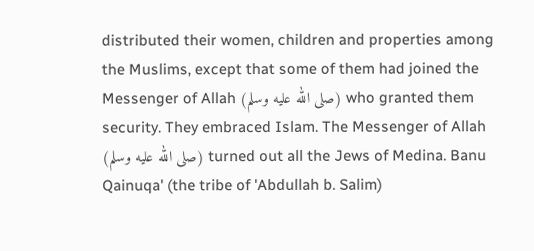distributed their women, children and properties among the Muslims, except that some of them had joined the Messenger of Allah (صلى الله عليه وسلم) who granted them security. They embraced Islam. The Messenger of Allah (صلى الله عليه وسلم) turned out all the Jews of Medina. Banu Qainuqa' (the tribe of 'Abdullah b. Salim)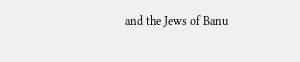and the Jews of Banu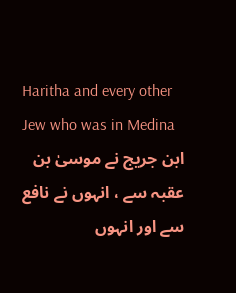Haritha and every other Jew who was in Medina
ابن جریج نے موسیٰ بن عقبہ سے ، انہوں نے نافع سے اور انہوں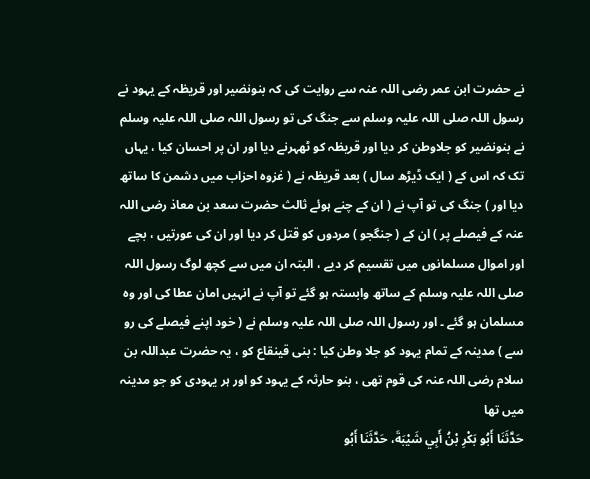نے حضرت ابن عمر رضی اللہ عنہ سے روایت کی کہ بنونضیر اور قریظہ کے یہود نے رسول اللہ صلی اللہ علیہ وسلم سے جنگ کی تو رسول اللہ صلی اللہ علیہ وسلم نے بنونضیر کو جلاوطن کر دیا اور قریظہ کو ٹھہرنے دیا اور ان پر احسان کیا ، یہاں تک کہ اس کے ( ایک ڈیڑھ سال ) بعد قریظہ نے ( غزوہ احزاب میں دشمن کا ساتھ دیا اور ) جنگ کی تو آپ نے ( ان کے چنے ہوئے ثالث حضرت سعد بن معاذ رضی اللہ عنہ کے فیصلے پر ) ان کے ( جنگجو ) مردوں کو قتل کر دیا اور ان کی عورتیں ، بچے اور اموال مسلمانوں میں تقسیم کر دیے ، البتہ ان میں سے کچھ لوگ رسول اللہ صلی اللہ علیہ وسلم کے ساتھ وابستہ ہو گئے تو آپ نے انہیں امان عطا کی اور وہ مسلمان ہو گئے ۔ اور رسول اللہ صلی اللہ علیہ وسلم نے ( خود اپنے فیصلے کی رو سے ) مدینہ کے تمام یہود کو جلا وطن کیا : بنی قینقاع کو ، یہ حضرت عبداللہ بن سلام رضی اللہ عنہ کی قوم تھی ، بنو حارثہ کے یہود کو اور ہر یہودی کو جو مدینہ میں تھا
حَدَّثَنَا أَبُو بَكْرِ بْنُ أَبِي شَيْبَةَ، حَدَّثَنَا أَبُو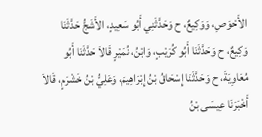الأَحْوَصِ، وَوَكِيعٌ، ح وَحَدَّثَنِي أَبُو سَعِيدٍ، الأَشَجُّ حَدَّثَنَا وَكِيعٌ، ح وَحَدَّثَنَا أَبُو كُرَيْبٍ، وَابْنُ، نُمَيْرٍ قَالاَ حَدَّثَنَا أَبُو مُعَاوِيَةَ، ح وَحَدَّثَنَا إِسْحَاقُ بْنُ إِبْرَاهِيمَ، وَعَلِيُّ بْنُ خَشْرَمٍ، قَالاَ أَخْبَرَنَا عِيسَى بْنُ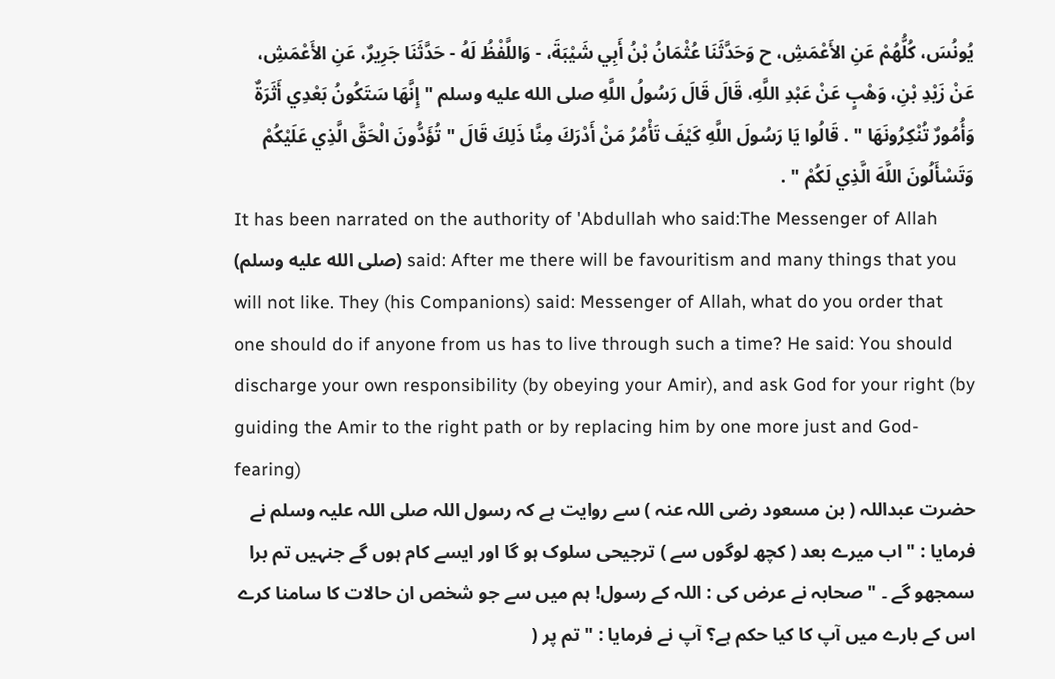يُونُسَ، كُلُّهُمْ عَنِ الأَعْمَشِ، ح وَحَدَّثَنَا عُثْمَانُ بْنُ أَبِي شَيْبَةَ، - وَاللَّفْظُ لَهُ - حَدَّثَنَا جَرِيرٌ، عَنِ الأَعْمَشِ، عَنْ زَيْدِ بْنِ، وَهْبٍ عَنْ عَبْدِ اللَّهِ، قَالَ قَالَ رَسُولُ اللَّهِ صلى الله عليه وسلم " إِنَّهَا سَتَكُونُ بَعْدِي أَثَرَةٌ وَأُمُورٌ تُنْكِرُونَهَا " . قَالُوا يَا رَسُولَ اللَّهِ كَيْفَ تَأْمُرُ مَنْ أَدْرَكَ مِنَّا ذَلِكَ قَالَ " تُؤَدُّونَ الْحَقَّ الَّذِي عَلَيْكُمْ وَتَسْأَلُونَ اللَّهَ الَّذِي لَكُمْ " .
It has been narrated on the authority of 'Abdullah who said:The Messenger of Allah (صلى الله عليه وسلم) said: After me there will be favouritism and many things that you will not like. They (his Companions) said: Messenger of Allah, what do you order that one should do if anyone from us has to live through such a time? He said: You should discharge your own responsibility (by obeying your Amir), and ask God for your right (by guiding the Amir to the right path or by replacing him by one more just and God-fearing)
حضرت عبداللہ ( بن مسعود رضی اللہ عنہ ) سے روایت ہے کہ رسول اللہ صلی اللہ علیہ وسلم نے فرمایا : " اب میرے بعد ( کچھ لوگوں سے ) ترجیحی سلوک ہو گا اور ایسے کام ہوں گے جنہیں تم برا سمجھو گے ۔ " صحابہ نے عرض کی : اللہ کے رسول! ہم میں سے جو شخص ان حالات کا سامنا کرے اس کے بارے میں آپ کا کیا حکم ہے؟ آپ نے فرمایا : " تم پر (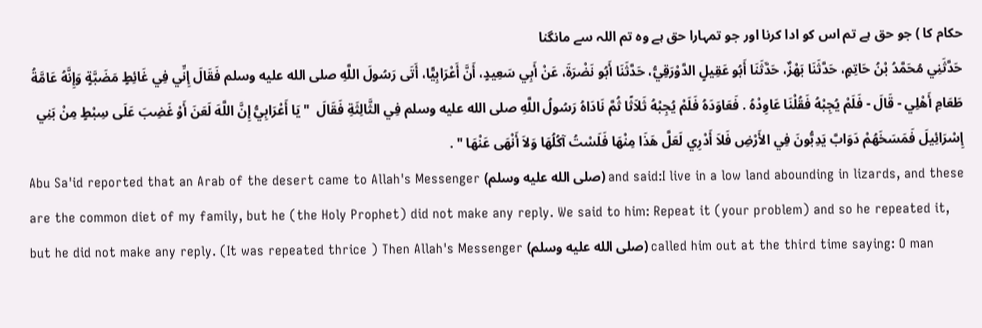حکام کا ) جو حق ہے تم اس کو ادا کرنا اور جو تمہارا حق ہے وہ تم اللہ سے مانگنا
حَدَّثَنِي مُحَمَّدُ بْنُ حَاتِمٍ، حَدَّثَنَا بَهْزٌ، حَدَّثَنَا أَبُو عَقِيلٍ الدَّوْرَقِيُّ، حَدَّثَنَا أَبُو نَضْرَةَ، عَنْ أَبِي سَعِيدٍ، أَنَّ أَعْرَابِيًّا، أَتَى رَسُولَ اللَّهِ صلى الله عليه وسلم فَقَالَ إِنِّي فِي غَائِطٍ مَضَبَّةٍ وَإِنَّهُ عَامَّةُ طَعَامِ أَهْلِي - قَالَ - فَلَمْ يُجِبْهُ فَقُلْنَا عَاوِدْهُ . فَعَاوَدَهُ فَلَمْ يُجِبْهُ ثَلاَثًا ثُمَّ نَادَاهُ رَسُولُ اللَّهِ صلى الله عليه وسلم فِي الثَّالِثَةِ فَقَالَ  " يَا أَعْرَابِيُّ إِنَّ اللَّهَ لَعَنَ أَوْ غَضِبَ عَلَى سِبْطٍ مِنْ بَنِي إِسْرَائِيلَ فَمَسَخَهُمْ دَوَابَّ يَدِبُّونَ فِي الأَرْضِ فَلاَ أَدْرِي لَعَلَّ هَذَا مِنْهَا فَلَسْتُ آكُلُهَا وَلاَ أَنْهَى عَنْهَا " .
Abu Sa'id reported that an Arab of the desert came to Allah's Messenger (صلى الله عليه وسلم) and said:I live in a low land abounding in lizards, and these are the common diet of my family, but he (the Holy Prophet) did not make any reply. We said to him: Repeat it (your problem) and so he repeated it, but he did not make any reply. (It was repeated thrice ) Then Allah's Messenger (صلى الله عليه وسلم) called him out at the third time saying: O man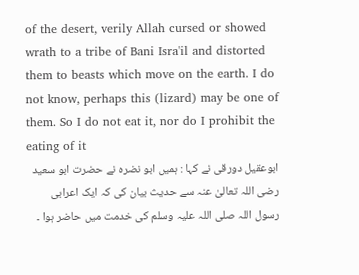of the desert, verily Allah cursed or showed wrath to a tribe of Bani Isra'il and distorted them to beasts which move on the earth. I do not know, perhaps this (lizard) may be one of them. So I do not eat it, nor do I prohibit the eating of it
ابوعقیل دورقی نے کہا : ہمیں ابو نضرہ نے حضرت ابو سعید رضی اللہ تعالیٰ عنہ سے حدیث بیان کی کہ ایک اعرابی رسول اللہ صلی اللہ علیہ وسلم کی خدمت میں حاضر ہوا ۔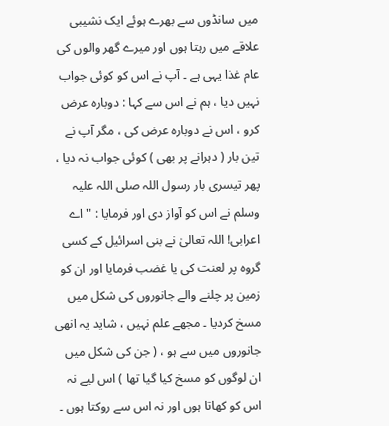میں سانڈوں سے بھرے ہوئے ایک نشیبی علاقے میں رہتا ہوں اور میرے گھر والوں کی عام غذا یہی ہے ۔ آپ نے اس کو کوئی جواب نہیں دیا ، ہم نے اس سے کہا : دوبارہ عرض کرو ، اس نے دوبارہ عرض کی ، مگر آپ نے تین بار ( دہرانے پر بھی ) کوئی جواب نہ دیا ، پھر تیسری بار رسول اللہ صلی اللہ علیہ وسلم نے اس کو آواز دی اور فرمایا : " اے اعرابی! اللہ تعالیٰ نے بنی اسرائیل کے کسی گروہ پر لعنت کی یا غضب فرمایا اور ان کو زمین پر چلنے والے جانوروں کی شکل میں مسخ کردیا ۔ مجھے علم نہیں ، شاید یہ انھی جانوروں میں سے ہو ، ( جن کی شکل میں ان لوگوں کو مسخ کیا گیا تھا ) اس لیے نہ اس کو کھاتا ہوں اور نہ اس سے روکتا ہوں ۔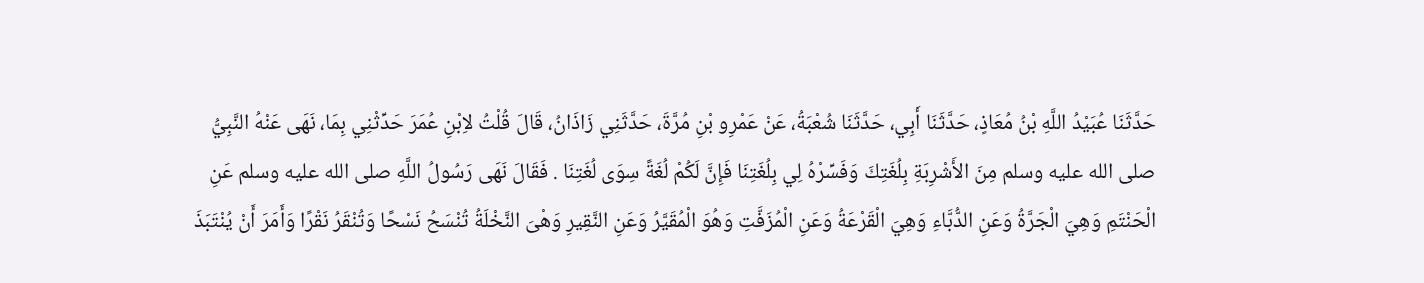حَدَّثَنَا عُبَيْدُ اللَّهِ بْنُ مُعَاذٍ، حَدَّثَنَا أَبِي، حَدَّثَنَا شُعْبَةُ، عَنْ عَمْرِو بْنِ مُرَّةَ، حَدَّثَنِي زَاذَانُ، قَالَ قُلْتُ لاِبْنِ عُمَرَ حَدِّثْنِي بِمَا، نَهَى عَنْهُ النَّبِيُّ صلى الله عليه وسلم مِنَ الأَشْرِبَةِ بِلُغَتِكَ وَفَسِّرْهُ لِي بِلُغَتِنَا فَإِنَّ لَكُمْ لُغَةً سِوَى لُغَتِنَا . فَقَالَ نَهَى رَسُولُ اللَّهِ صلى الله عليه وسلم عَنِ الْحَنْتَمِ وَهِيَ الْجَرَّةُ وَعَنِ الدُّبَّاءِ وَهِيَ الْقَرْعَةُ وَعَنِ الْمُزَفَّتِ وَهُوَ الْمُقَيَّرُ وَعَنِ النَّقِيرِ وَهْىَ النَّخْلَةُ تُنْسَحُ نَسْحًا وَتُنْقَرُ نَقْرًا وَأَمَرَ أَنْ يُنْتَبَذَ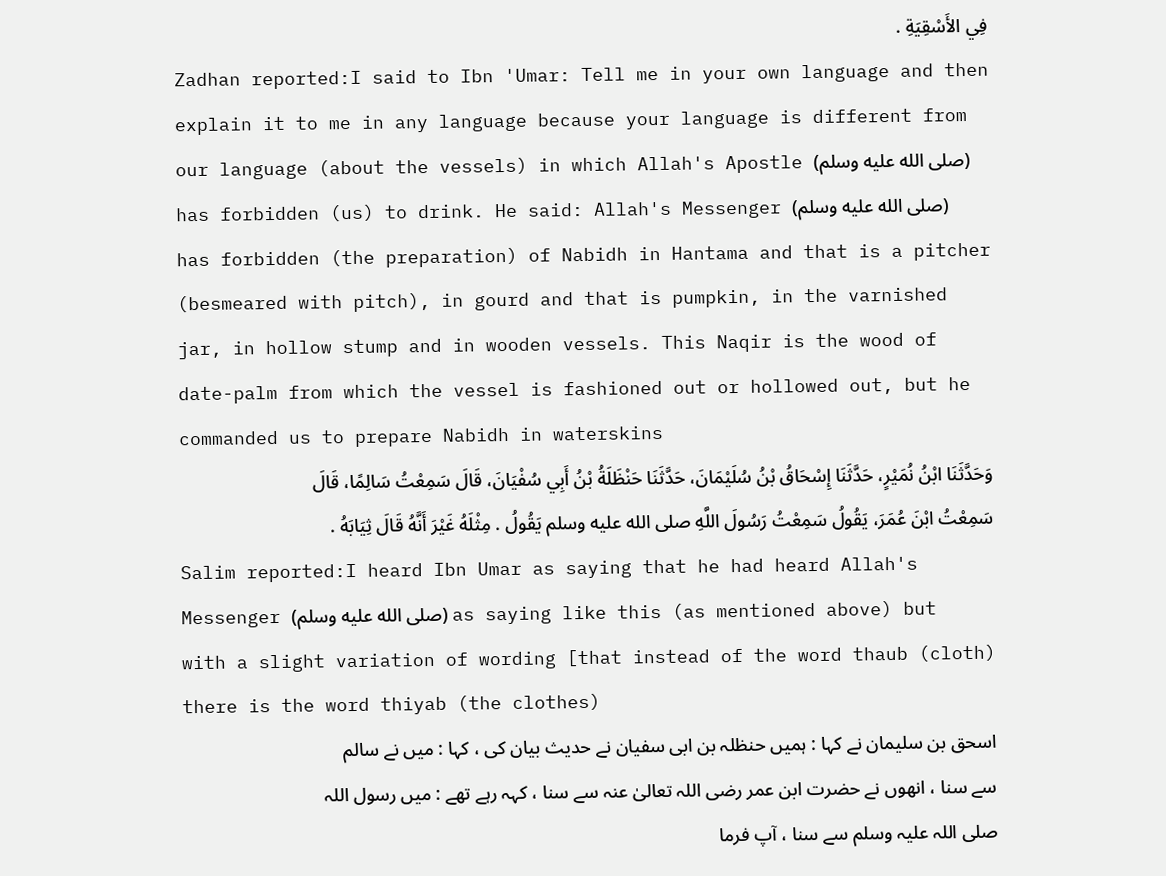فِي الأَسْقِيَةِ .
Zadhan reported:I said to Ibn 'Umar: Tell me in your own language and then explain it to me in any language because your language is different from our language (about the vessels) in which Allah's Apostle (صلى الله عليه وسلم) has forbidden (us) to drink. He said: Allah's Messenger (صلى الله عليه وسلم) has forbidden (the preparation) of Nabidh in Hantama and that is a pitcher (besmeared with pitch), in gourd and that is pumpkin, in the varnished jar, in hollow stump and in wooden vessels. This Naqir is the wood of date-palm from which the vessel is fashioned out or hollowed out, but he commanded us to prepare Nabidh in waterskins
وَحَدَّثَنَا ابْنُ نُمَيْرٍ، حَدَّثَنَا إِسْحَاقُ بْنُ سُلَيْمَانَ، حَدَّثَنَا حَنْظَلَةُ بْنُ أَبِي سُفْيَانَ، قَالَ سَمِعْتُ سَالِمًا، قَالَ سَمِعْتُ ابْنَ عُمَرَ، يَقُولُ سَمِعْتُ رَسُولَ اللَّهِ صلى الله عليه وسلم يَقُولُ . مِثْلَهُ غَيْرَ أَنَّهُ قَالَ ثِيَابَهُ .
Salim reported:I heard Ibn Umar as saying that he had heard Allah's Messenger (صلى الله عليه وسلم) as saying like this (as mentioned above) but with a slight variation of wording [that instead of the word thaub (cloth) there is the word thiyab (the clothes)
اسحق بن سلیمان نے کہا : ہمیں حنظلہ بن ابی سفیان نے حدیث بیان کی ، کہا : میں نے سالم سے سنا ، انھوں نے حضرت ابن عمر رضی اللہ تعالیٰ عنہ سے سنا ، کہہ رہے تھے : میں رسول اللہ صلی اللہ علیہ وسلم سے سنا ، آپ فرما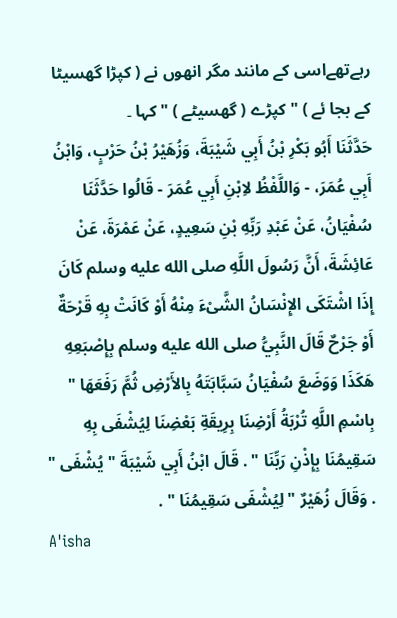رہےتھےاسی کے مانند مگر انھوں نے ( کپڑا گھسیٹا کے بجا ئے ) " کپڑے ( گھسیٹے ) " کہا ۔
حَدَّثَنَا أَبُو بَكْرِ بْنُ أَبِي شَيْبَةَ، وَزُهَيْرُ بْنُ حَرْبٍ، وَابْنُ أَبِي عُمَرَ، - وَاللَّفْظُ لاِبْنِ أَبِي عُمَرَ - قَالُوا حَدَّثَنَا سُفْيَانُ، عَنْ عَبْدِ رَبِّهِ بْنِ سَعِيدٍ، عَنْ عَمْرَةَ، عَنْ عَائِشَةَ، أَنَّ رَسُولَ اللَّهِ صلى الله عليه وسلم كَانَ إِذَا اشْتَكَى الإِنْسَانُ الشَّىْءَ مِنْهُ أَوْ كَانَتْ بِهِ قَرْحَةٌ أَوْ جَرْحٌ قَالَ النَّبِيُّ صلى الله عليه وسلم بِإِصْبَعِهِ هَكَذَا وَوَضَعَ سُفْيَانُ سَبَّابَتَهُ بِالأَرْضِ ثُمَّ رَفَعَهَا " بِاسْمِ اللَّهِ تُرْبَةُ أَرْضِنَا بِرِيقَةِ بَعْضِنَا لِيُشْفَى بِهِ سَقِيمُنَا بِإِذْنِ رَبِّنَا " . قَالَ ابْنُ أَبِي شَيْبَةَ " يُشْفَى " . وَقَالَ زُهَيْرٌ " لِيُشْفَى سَقِيمُنَا " .
A'isha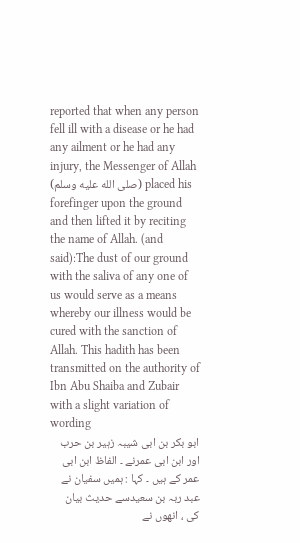reported that when any person fell ill with a disease or he had any ailment or he had any injury, the Messenger of Allah (صلى الله عليه وسلم) placed his forefinger upon the ground and then lifted it by reciting the name of Allah. (and said):The dust of our ground with the saliva of any one of us would serve as a means whereby our illness would be cured with the sanction of Allah. This hadith has been transmitted on the authority of Ibn Abu Shaiba and Zubair with a slight variation of wording
ابو بکر بن ابی شیبہ زہیر بن حرب اور ابن ابی عمرنے ۔ الفاظ ابن ابی عمر کے ہیں ۔ کہا : ہمیں سفیان نے عبد ربہ بن سعیدسے حدیث بیان کی ، انھوں نے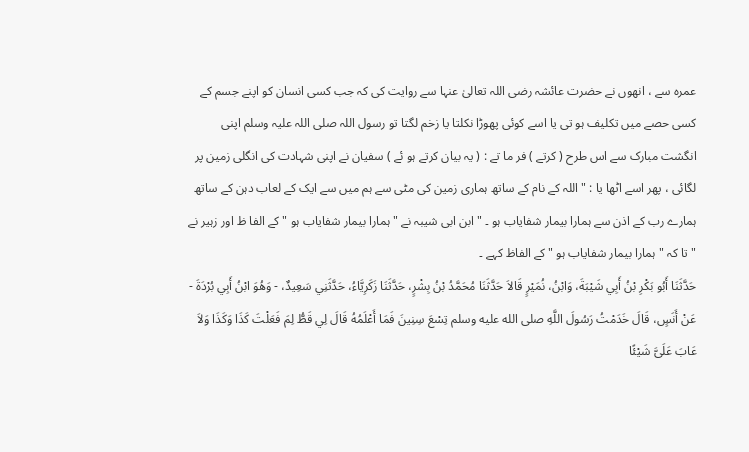عمرہ سے ، انھوں نے حضرت عائشہ رضی اللہ تعالیٰ عنہا سے روایت کی کہ جب کسی انسان کو اپنے جسم کے کسی حصے میں تکلیف ہو تی یا اسے کوئی پھوڑا نکلتا یا زخم لگتا تو رسول اللہ صلی اللہ علیہ وسلم اپنی انگشت مبارک سے اس طرح ( کرتے ) فر ما تے : ( یہ بیان کرتے ہو ئے ) سفیان نے اپنی شہادت کی انگلی زمین پر لگائی ، پھر اسے اٹھا یا : " اللہ کے نام کے ساتھ ہماری زمین کی مٹی سے ہم میں سے ایک کے لعاب دہن کے ساتھ ہمارے رب کے اذن سے ہمارا بیمار شفایاب ہو ۔ " ابن ابی شیبہ نے " ہمارا بیمار شفایاب ہو " کے الفا ظ اور زہیر نے " تا کہ " ہمارا بیمار شفایاب ہو " کے الفاظ کہے ۔
حَدَّثَنَا أَبُو بَكْرِ بْنُ أَبِي شَيْبَةَ، وَابْنُ، نُمَيْرٍ قَالاَ حَدَّثَنَا مُحَمَّدُ بْنُ بِشْرٍ، حَدَّثَنَا زَكَرِيَّاءُ، حَدَّثَنِي سَعِيدٌ، - وَهُوَ ابْنُ أَبِي بُرْدَةَ - عَنْ أَنَسٍ، قَالَ خَدَمْتُ رَسُولَ اللَّهِ صلى الله عليه وسلم تِسْعَ سِنِينَ فَمَا أَعْلَمُهُ قَالَ لِي قَطُّ لِمَ فَعَلْتَ كَذَا وَكَذَا وَلاَ عَابَ عَلَىَّ شَيْئًا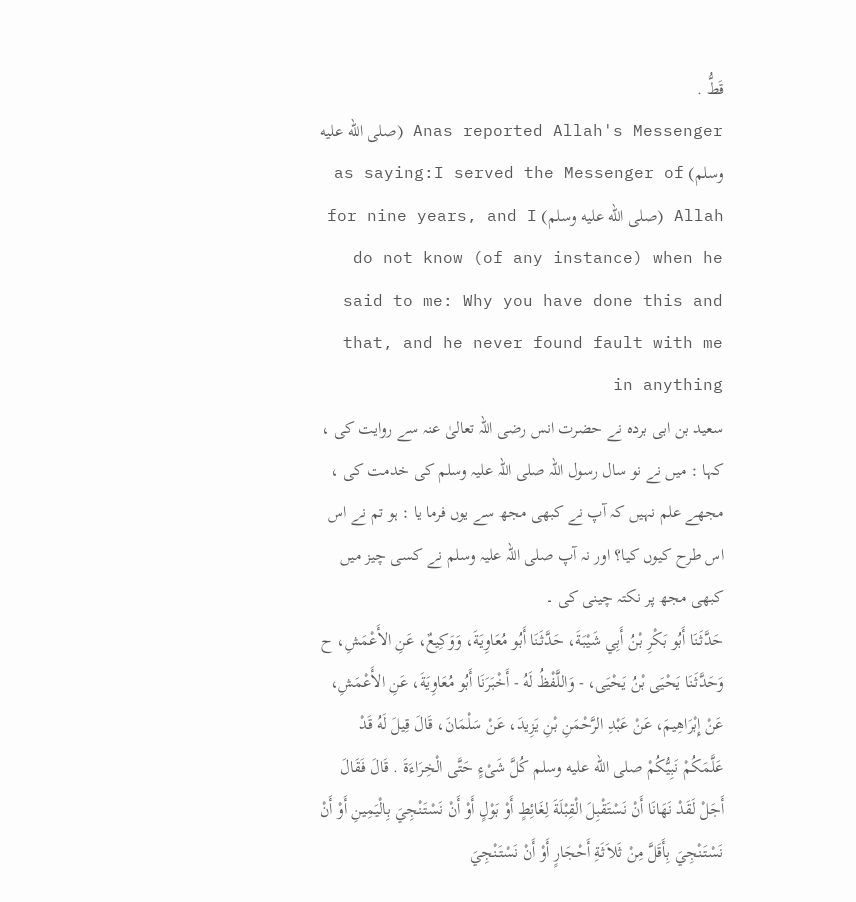قَطُّ .
Anas reported Allah's Messenger (صلى الله عليه وسلم) as saying:I served the Messenger of Allah (صلى الله عليه وسلم) for nine years, and I do not know (of any instance) when he said to me: Why you have done this and that, and he never found fault with me in anything
سعید بن ابی بردہ نے حضرت انس رضی اللہ تعالیٰ عنہ سے روایت کی ، کہا : میں نے نو سال رسول اللہ صلی اللہ علیہ وسلم کی خدمت کی ، مجھے علم نہیں کہ آپ نے کبھی مجھ سے یوں فرما یا : ہو تم نے اس اس طرح کیوں کیا؟ اور نہ آپ صلی اللہ علیہ وسلم نے کسی چیز میں کبھی مجھ پر نکتہ چینی کی ۔
حَدَّثَنَا أَبُو بَكْرِ بْنُ أَبِي شَيْبَةَ، حَدَّثَنَا أَبُو مُعَاوِيَةَ، وَوَكِيعٌ، عَنِ الأَعْمَشِ، ح وَحَدَّثَنَا يَحْيَى بْنُ يَحْيَى، - وَاللَّفْظُ لَهُ - أَخْبَرَنَا أَبُو مُعَاوِيَةَ، عَنِ الأَعْمَشِ، عَنْ إِبْرَاهِيمَ، عَنْ عَبْدِ الرَّحْمَنِ بْنِ يَزِيدَ، عَنْ سَلْمَانَ، قَالَ قِيلَ لَهُ قَدْ عَلَّمَكُمْ نَبِيُّكُمْ صلى الله عليه وسلم كُلَّ شَىْءٍ حَتَّى الْخِرَاءَةَ . قَالَ فَقَالَ أَجَلْ لَقَدْ نَهَانَا أَنْ نَسْتَقْبِلَ الْقِبْلَةَ لِغَائِطٍ أَوْ بَوْلٍ أَوْ أَنْ نَسْتَنْجِيَ بِالْيَمِينِ أَوْ أَنْ نَسْتَنْجِيَ بِأَقَلَّ مِنْ ثَلاَثَةِ أَحْجَارٍ أَوْ أَنْ نَسْتَنْجِيَ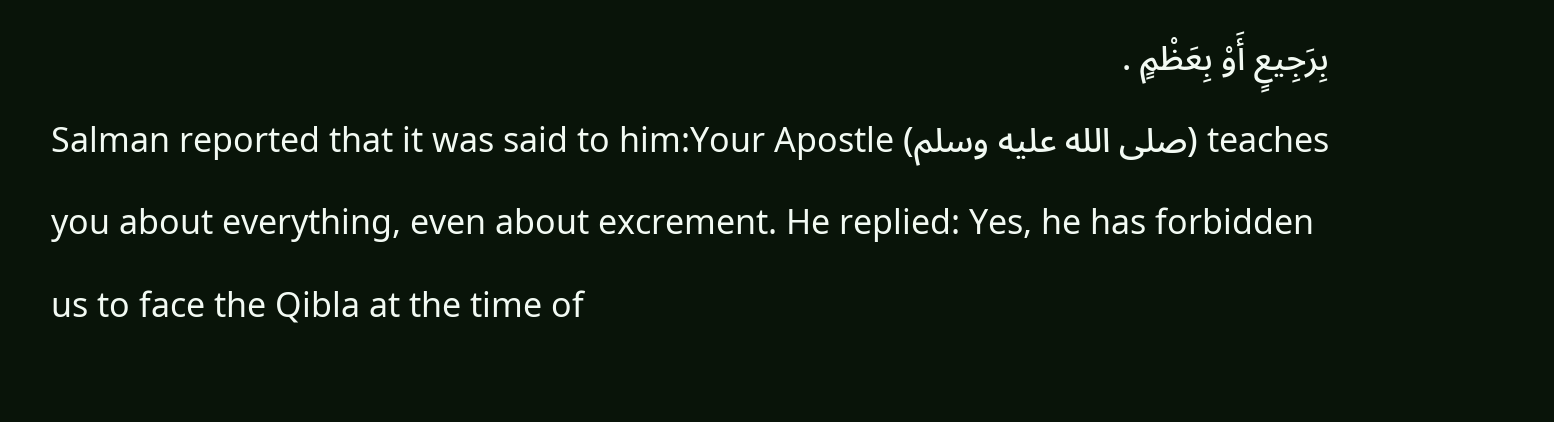بِرَجِيعٍ أَوْ بِعَظْمٍ .
Salman reported that it was said to him:Your Apostle (صلى الله عليه وسلم) teaches you about everything, even about excrement. He replied: Yes, he has forbidden us to face the Qibla at the time of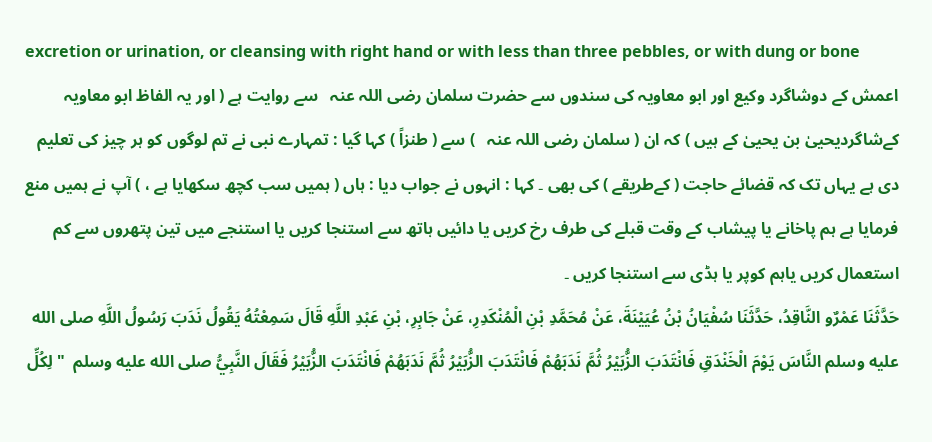excretion or urination, or cleansing with right hand or with less than three pebbles, or with dung or bone
اعمش کے دوشاگرد وکیع اور ابو معاویہ كی سندوں سے حضرت سلمان ‌رضی ‌اللہ ‌عنہ ‌ ‌ سے روایت ہے ( اور یہ الفاظ ابو معاویہ کےشاگردیحییٰ بن یحییٰ کے ہیں ) کہ ان ( سلمان ‌رضی ‌اللہ ‌عنہ ‌ ‌ ) سے ( طنزاً ) کہا گیا : تمہارے نبی نے تم لوگوں کو ہر چیز کی تعلیم دی ہے یہاں تک کہ قضائے حاجت ( کےطریقے ) کی بھی ۔ کہا : انہوں نے جواب دیا : ہاں ( ہمیں سب کچھ سکھایا ہے ، ) آپ نے ہمیں منع فرمایا ہے ہم پاخانے یا پیشاب کے وقت قبلے کی طرف رخ کریں یا دائیں ہاتھ سے استنجا کریں یا استنجے میں تین پتھروں سے کم استعمال کریں یاہم کوپر یا ہڈی سے استنجا کریں ۔
حَدَّثَنَا عَمْرٌو النَّاقِدُ، حَدَّثَنَا سُفْيَانُ بْنُ عُيَيْنَةَ، عَنْ مُحَمَّدِ بْنِ الْمُنْكَدِرِ، عَنْ جَابِرِ، بْنِ عَبْدِ اللَّهِ قَالَ سَمِعْتُهُ يَقُولُ نَدَبَ رَسُولُ اللَّهِ صلى الله عليه وسلم النَّاسَ يَوْمَ الْخَنْدَقِ فَانْتَدَبَ الزُّبَيْرُ ثُمَّ نَدَبَهُمْ فَانْتَدَبَ الزُّبَيْرُ ثُمَّ نَدَبَهُمْ فَانْتَدَبَ الزُّبَيْرُ فَقَالَ النَّبِيُّ صلى الله عليه وسلم  " لِكُلِّ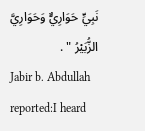نَبِيٍّ حَوَارِيٌّ وَحَوَارِيَّ الزُّبَيْرُ " .
Jabir b. Abdullah reported:I heard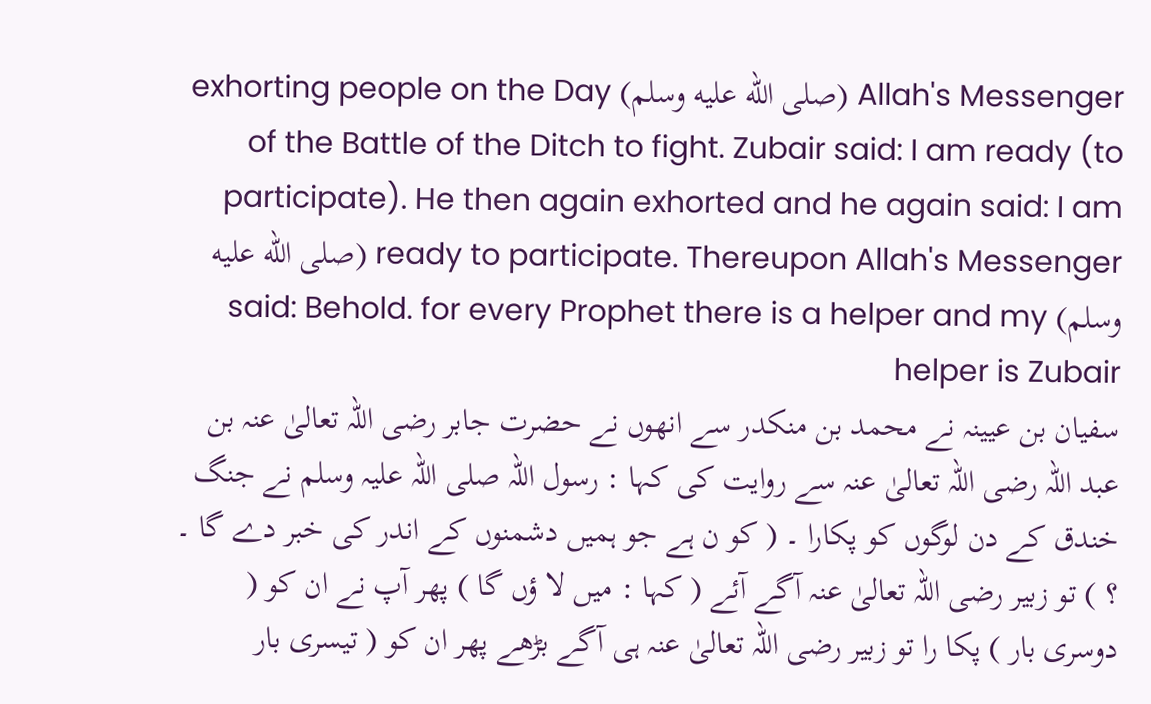Allah's Messenger (صلى الله عليه وسلم) exhorting people on the Day of the Battle of the Ditch to fight. Zubair said: I am ready (to participate). He then again exhorted and he again said: I am ready to participate. Thereupon Allah's Messenger (صلى الله عليه وسلم) said: Behold. for every Prophet there is a helper and my helper is Zubair
سفیان بن عیینہ نے محمد بن منکدر سے انھوں نے حضرت جابر رضی اللہ تعالیٰ عنہ بن عبد اللہ رضی اللہ تعالیٰ عنہ سے روایت کی کہا : رسول اللہ صلی اللہ علیہ وسلم نے جنگ خندق کے دن لوگوں کو پکارا ۔ ( کو ن ہے جو ہمیں دشمنوں کے اندر کی خبر دے گا ۔ ؟ ) تو زبیر رضی اللہ تعالیٰ عنہ آگے آئے ( کہا : میں لا ؤں گا ) پھر آپ نے ان کو ( دوسری بار ) پکا را تو زبیر رضی اللہ تعالیٰ عنہ ہی آگے بڑھے پھر ان کو ( تیسری بار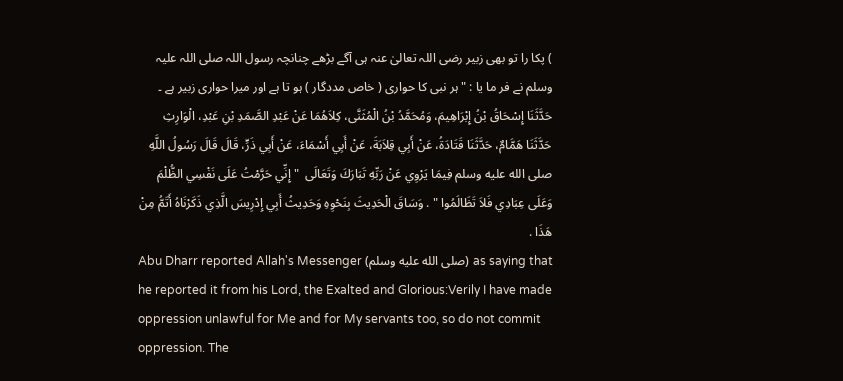) پکا را تو بھی زبیر رضی اللہ تعالیٰ عنہ ہی آگے بڑھے چنانچہ رسول اللہ صلی اللہ علیہ وسلم نے فر ما یا : " ہر نبی کا حواری ( خاص مددگار ) ہو تا ہے اور میرا حواری زبیر ہے ۔
حَدَّثَنَا إِسْحَاقُ بْنُ إِبْرَاهِيمَ، وَمُحَمَّدُ بْنُ الْمُثَنَّى، كِلاَهُمَا عَنْ عَبْدِ الصَّمَدِ بْنِ عَبْدِ، الْوَارِثِ حَدَّثَنَا هَمَّامٌ، حَدَّثَنَا قَتَادَةُ، عَنْ أَبِي قِلاَبَةَ، عَنْ أَبِي أَسْمَاءَ، عَنْ أَبِي ذَرٍّ، قَالَ قَالَ رَسُولُ اللَّهِ صلى الله عليه وسلم فِيمَا يَرْوِي عَنْ رَبِّهِ تَبَارَكَ وَتَعَالَى  " إِنِّي حَرَّمْتُ عَلَى نَفْسِي الظُّلْمَ وَعَلَى عِبَادِي فَلاَ تَظَالَمُوا " . وَسَاقَ الْحَدِيثَ بِنَحْوِهِ وَحَدِيثُ أَبِي إِدْرِيسَ الَّذِي ذَكَرْنَاهُ أَتَمُّ مِنْ هَذَا .
Abu Dharr reported Allah's Messenger (صلى الله عليه وسلم) as saying that he reported it from his Lord, the Exalted and Glorious:Verily I have made oppression unlawful for Me and for My servants too, so do not commit oppression. The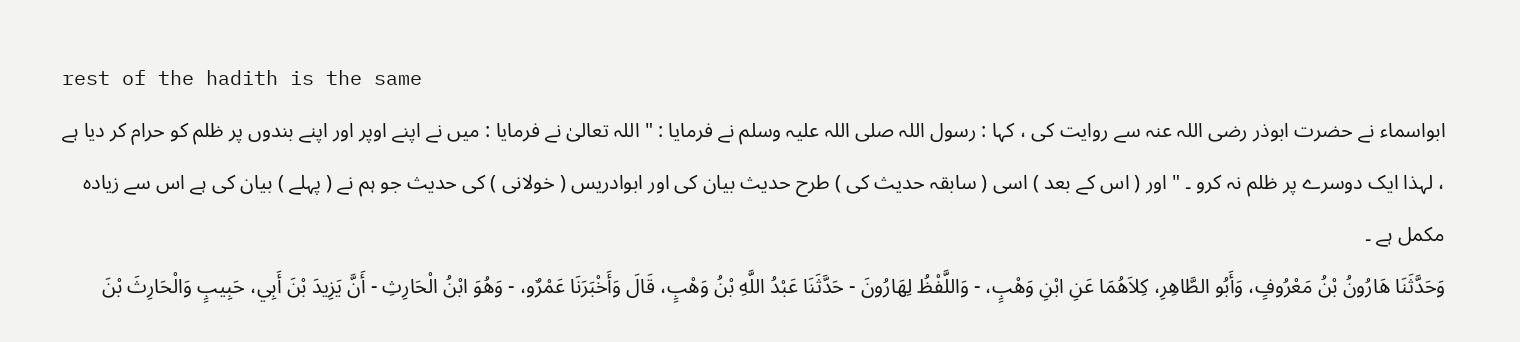rest of the hadith is the same
ابواسماء نے حضرت ابوذر رضی اللہ عنہ سے روایت کی ، کہا : رسول اللہ صلی اللہ علیہ وسلم نے فرمایا : " اللہ تعالیٰ نے فرمایا : میں نے اپنے اوپر اور اپنے بندوں پر ظلم کو حرام کر دیا ہے ، لہذا ایک دوسرے پر ظلم نہ کرو ۔ " اور ( اس کے بعد ) اسی ( سابقہ حدیث کی ) طرح حدیث بیان کی اور ابوادریس ( خولانی ) کی حدیث جو ہم نے ( پہلے ) بیان کی ہے اس سے زیادہ مکمل ہے ۔
وَحَدَّثَنَا هَارُونُ بْنُ مَعْرُوفٍ، وَأَبُو الطَّاهِرِ، كِلاَهُمَا عَنِ ابْنِ وَهْبٍ، - وَاللَّفْظُ لِهَارُونَ - حَدَّثَنَا عَبْدُ اللَّهِ بْنُ وَهْبٍ، قَالَ وَأَخْبَرَنَا عَمْرٌو، - وَهُوَ ابْنُ الْحَارِثِ - أَنَّ يَزِيدَ بْنَ أَبِي، حَبِيبٍ وَالْحَارِثَ بْنَ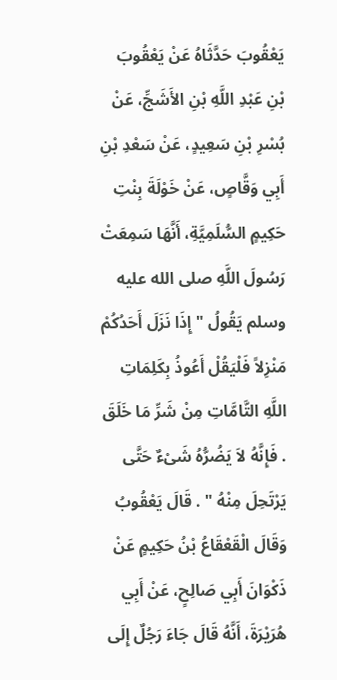يَعْقُوبَ حَدَّثَاهُ عَنْ يَعْقُوبَ بْنِ عَبْدِ اللَّهِ بْنِ الأَشَجِّ، عَنْ بُسْرِ بْنِ سَعِيدٍ، عَنْ سَعْدِ بْنِ أَبِي وَقَّاصٍ، عَنْ خَوْلَةَ بِنْتِ حَكِيمٍ السُّلَمِيَّةِ، أَنَّهَا سَمِعَتْ رَسُولَ اللَّهِ صلى الله عليه وسلم يَقُولُ " إِذَا نَزَلَ أَحَدُكُمْ مَنْزِلاً فَلْيَقُلْ أَعُوذُ بِكَلِمَاتِ اللَّهِ التَّامَّاتِ مِنْ شَرِّ مَا خَلَقَ . فَإِنَّهُ لاَ يَضُرُّهُ شَىْءٌ حَتَّى يَرْتَحِلَ مِنْهُ " . قَالَ يَعْقُوبُ وَقَالَ الْقَعْقَاعُ بْنُ حَكِيمٍ عَنْ ذَكْوَانَ أَبِي صَالِحٍ، عَنْ أَبِي هُرَيْرَةَ، أَنَّهُ قَالَ جَاءَ رَجُلٌ إِلَى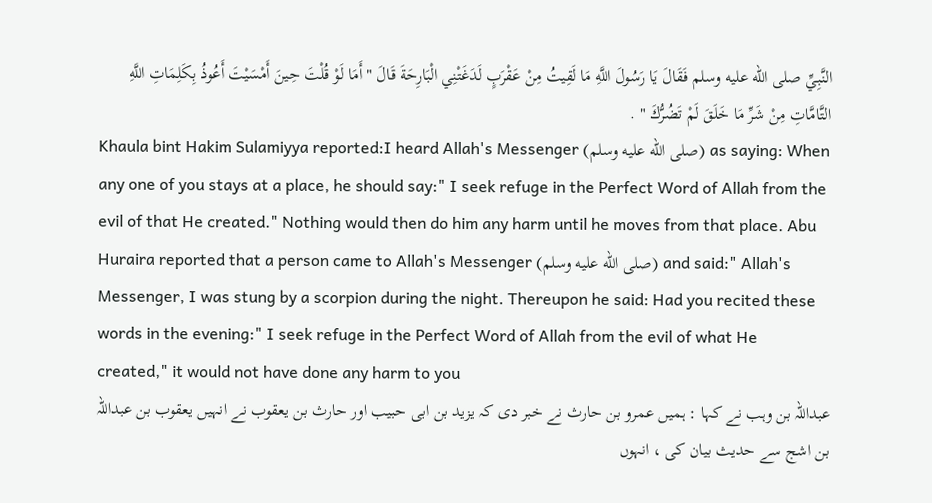النَّبِيِّ صلى الله عليه وسلم فَقَالَ يَا رَسُولَ اللَّهِ مَا لَقِيتُ مِنْ عَقْرَبٍ لَدَغَتْنِي الْبَارِحَةَ قَالَ " أَمَا لَوْ قُلْتَ حِينَ أَمْسَيْتَ أَعُوذُ بِكَلِمَاتِ اللَّهِ التَّامَّاتِ مِنْ شَرِّ مَا خَلَقَ لَمْ تَضُرُّكَ " .
Khaula bint Hakim Sulamiyya reported:I heard Allah's Messenger (صلى الله عليه وسلم) as saying: When any one of you stays at a place, he should say:" I seek refuge in the Perfect Word of Allah from the evil of that He created." Nothing would then do him any harm until he moves from that place. Abu Huraira reported that a person came to Allah's Messenger (صلى الله عليه وسلم) and said:" Allah's Messenger, I was stung by a scorpion during the night. Thereupon he said: Had you recited these words in the evening:" I seek refuge in the Perfect Word of Allah from the evil of what He created," it would not have done any harm to you
عبداللہ بن وہب نے کہا : ہمیں عمرو بن حارث نے خبر دی کہ یزید بن ابی حبیب اور حارث بن یعقوب نے انہیں یعقوب بن عبداللہ بن اشج سے حدیث بیان کی ، انہوں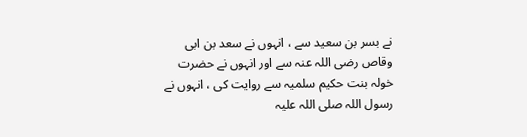نے بسر بن سعید سے ، انہوں نے سعد بن ابی وقاص رضی اللہ عنہ سے اور انہوں نے حضرت خولہ بنت حکیم سلمیہ سے روایت کی ، انہوں نے رسول اللہ صلی اللہ علیہ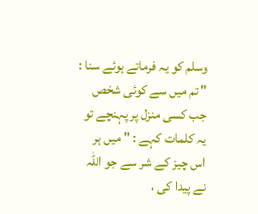وسلم کو یہ فرماتے ہوئے سنا : " تم میں سے کوئی شخص جب کسی منزل پر پہنچے تو یہ کلمات کہے : " میں ہر اس چیز کے شر سے جو اللہ نے پیدا کی ،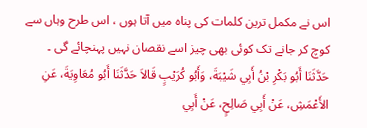اس نے مکمل ترین کلمات کی پناہ میں آتا ہوں ، اس طرح وہاں سے کوچ کر جانے تک کوئی بھی چیز اسے نقصان نہیں پہنچائے گی ۔
حَدَّثَنَا أَبُو بَكْرِ بْنُ أَبِي شَيْبَةَ، وَأَبُو كُرَيْبٍ قَالاَ حَدَّثَنَا أَبُو مُعَاوِيَةَ، عَنِ الأَعْمَشِ، عَنْ أَبِي صَالِحٍ، عَنْ أَبِي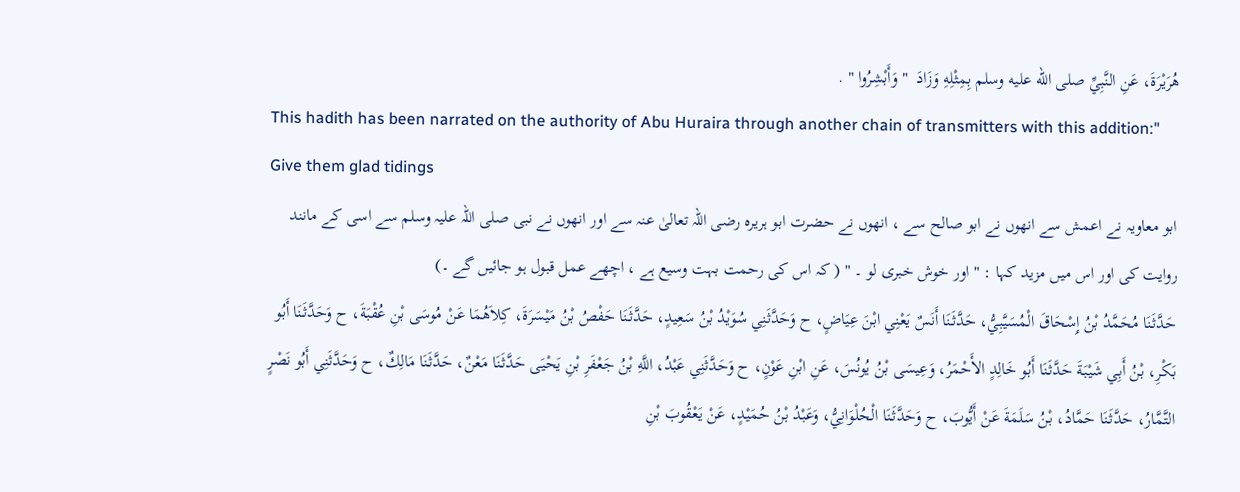هُرَيْرَةَ، عَنِ النَّبِيِّ صلى الله عليه وسلم بِمِثْلِهِ وَزَادَ  " وَأَبْشِرُوا " .
This hadith has been narrated on the authority of Abu Huraira through another chain of transmitters with this addition:" Give them glad tidings
ابو معاویہ نے اعمش سے انھوں نے ابو صالح سے ، انھوں نے حضرت ابو ہریرہ رضی اللہ تعالیٰ عنہ سے اور انھوں نے نبی صلی اللہ علیہ وسلم سے اسی کے مانند روایت کی اور اس میں مزید کہا : " اور خوش خبری لو ۔ " ( کہ اس کی رحمت بہت وسیع ہے ، اچھے عمل قبول ہو جائیں گے ۔)
حَدَّثَنَا مُحَمَّدُ بْنُ إِسْحَاقَ الْمُسَيَّبِيُّ، حَدَّثَنَا أَنَسٌ يَعْنِي ابْنَ عِيَاضٍ، ح وَحَدَّثَنِي سُوَيْدُ بْنُ سَعِيدٍ، حَدَّثَنَا حَفْصُ بْنُ مَيْسَرَةَ، كِلاَهُمَا عَنْ مُوسَى بْنِ عُقْبَةَ، ح وَحَدَّثَنَا أَبُو بَكْرِ، بْنُ أَبِي شَيْبَةَ حَدَّثَنَا أَبُو خَالِدٍ الأَحْمَرُ، وَعِيسَى بْنُ يُونُسَ، عَنِ ابْنِ عَوْنٍ، ح وَحَدَّثَنِي عَبْدُ، اللَّهِ بْنُ جَعْفَرِ بْنِ يَحْيَى حَدَّثَنَا مَعْنٌ، حَدَّثَنَا مَالِكٌ، ح وَحَدَّثَنِي أَبُو نَصْرٍ التَّمَّارُ، حَدَّثَنَا حَمَّادُ، بْنُ سَلَمَةَ عَنْ أَيُّوبَ، ح وَحَدَّثَنَا الْحُلْوَانِيُّ، وَعَبْدُ بْنُ حُمَيْدٍ، عَنْ يَعْقُوبَ بْنِ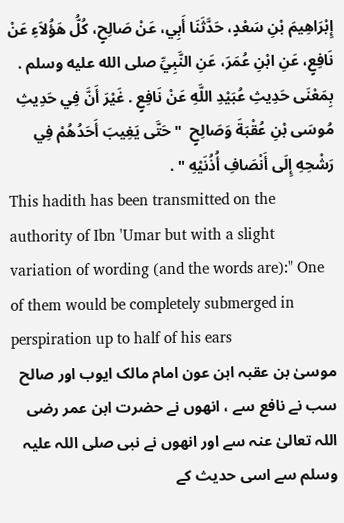إِبْرَاهِيمَ بْنِ سَعْدٍ، حَدَّثَنَا أَبِي، عَنْ صَالِحٍ، كُلُّ هَؤُلاَءِ عَنْ نَافِعٍ، عَنِ ابْنِ عُمَرَ، عَنِ النَّبِيِّ صلى الله عليه وسلم . بِمَعْنَى حَدِيثِ عُبَيْدِ اللَّهِ عَنْ نَافِعٍ . غَيْرَ أَنَّ فِي حَدِيثِ مُوسَى بْنِ عُقْبَةَ وَصَالِحٍ  " حَتَّى يَغِيبَ أَحَدُهُمْ فِي رَشْحِهِ إِلَى أَنْصَافِ أُذُنَيْهِ " .
This hadith has been transmitted on the authority of Ibn 'Umar but with a slight variation of wording (and the words are):" One of them would be completely submerged in perspiration up to half of his ears
موسیٰ بن عقبہ ابن عون امام مالک ایوب اور صالح سب نے نافع سے ، انھوں نے حضرت ابن عمر رضی اللہ تعالیٰ عنہ سے اور انھوں نے نبی صلی اللہ علیہ وسلم سے اسی حدیث کے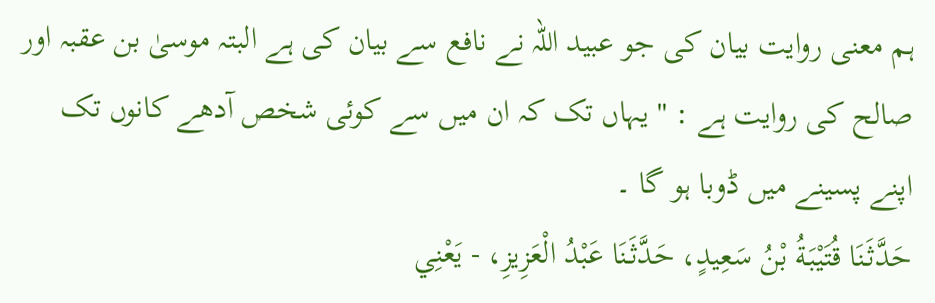ہم معنی روایت بیان کی جو عبید اللہ نے نافع سے بیان کی ہے البتہ موسیٰ بن عقبہ اور صالح کی روایت ہے : " یہاں تک کہ ان میں سے کوئی شخص آدھے کانوں تک اپنے پسینے میں ڈوبا ہو گا ۔
حَدَّثَنَا قُتَيْبَةُ بْنُ سَعِيدٍ، حَدَّثَنَا عَبْدُ الْعَزِيزِ، - يَعْنِي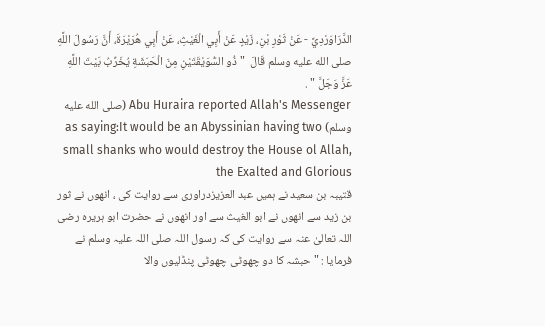الدَّرَاوَرْدِيَّ - عَنْ ثَوْرِ بْنِ، زَيْدٍ عَنْ أَبِي الْغَيْثِ، عَنْ أَبِي هُرَيْرَةَ، أَنَّ رَسُولَ اللَّهِ صلى الله عليه وسلم قَالَ  " ذُو السُّوَيْقَتَيْنِ مِنَ الْحَبَشَةِ يُخَرِّبُ بَيْتَ اللَّهِ عَزَّ وَجَلَّ " .
Abu Huraira reported Allah's Messenger (صلى الله عليه وسلم) as saying:It would be an Abyssinian having two small shanks who would destroy the House ol Allah, the Exalted and Glorious
قتیبہ بن سعید نے ہمیں عبد العزیزدراوری سے روایت کی ، انھوں نے ثور بن زید سے انھوں نے ابو الغیث سے اور انھوں نے حضرت ابو ہریرہ رضی اللہ تعالیٰ عنہ سے روایت کی کہ رسول اللہ صلی اللہ علیہ وسلم نے فرمایا : " حبشہ کا دو چھوٹی چھوٹی پنڈلیوں والا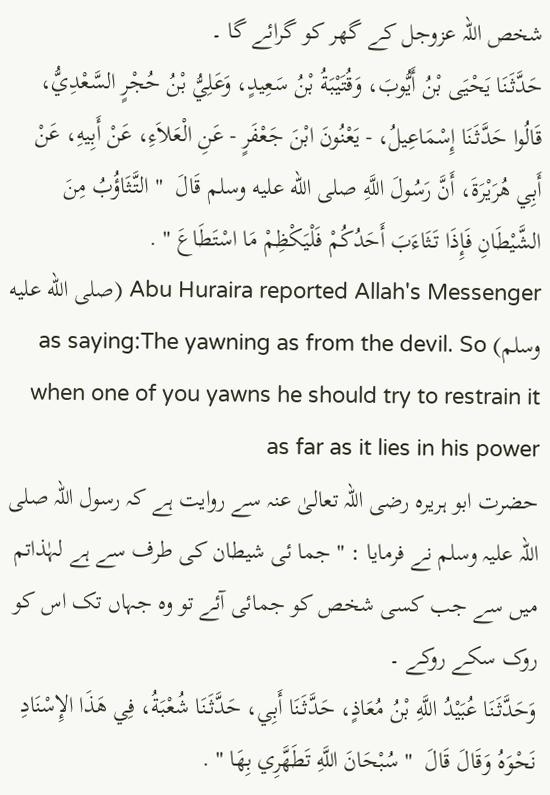شخص اللہ عزوجل کے گھر کو گرائے گا ۔
حَدَّثَنَا يَحْيَى بْنُ أَيُّوبَ، وَقُتَيْبَةُ بْنُ سَعِيدٍ، وَعَلِيُّ بْنُ حُجْرٍ السَّعْدِيُّ، قَالُوا حَدَّثَنَا إِسْمَاعِيلُ، - يَعْنُونَ ابْنَ جَعْفَرٍ - عَنِ الْعَلاَءِ، عَنْ أَبِيهِ، عَنْ أَبِي هُرَيْرَةَ، أَنَّ رَسُولَ اللَّهِ صلى الله عليه وسلم قَالَ  " التَّثَاؤُبُ مِنَ الشَّيْطَانِ فَإِذَا تَثَاءَبَ أَحَدُكُمْ فَلْيَكْظِمْ مَا اسْتَطَاعَ " .
Abu Huraira reported Allah's Messenger (صلى الله عليه وسلم) as saying:The yawning as from the devil. So when one of you yawns he should try to restrain it as far as it lies in his power
حضرت ابو ہریرہ رضی اللہ تعالیٰ عنہ سے روایت ہے کہ رسول اللہ صلی اللہ علیہ وسلم نے فرمایا : " جما ئی شیطان کی طرف سے ہے لہٰذاتم میں سے جب کسی شخص کو جمائی آئے تو وہ جہاں تک اس کو روک سکے روکے ۔
وَحَدَّثَنَا عُبَيْدُ اللَّهِ بْنُ مُعَاذٍ، حَدَّثَنَا أَبِي، حَدَّثَنَا شُعْبَةُ، فِي هَذَا الإِسْنَادِ نَحْوَهُ وَقَالَ قَالَ  " سُبْحَانَ اللَّهِ تَطَهَّرِي بِهَا " .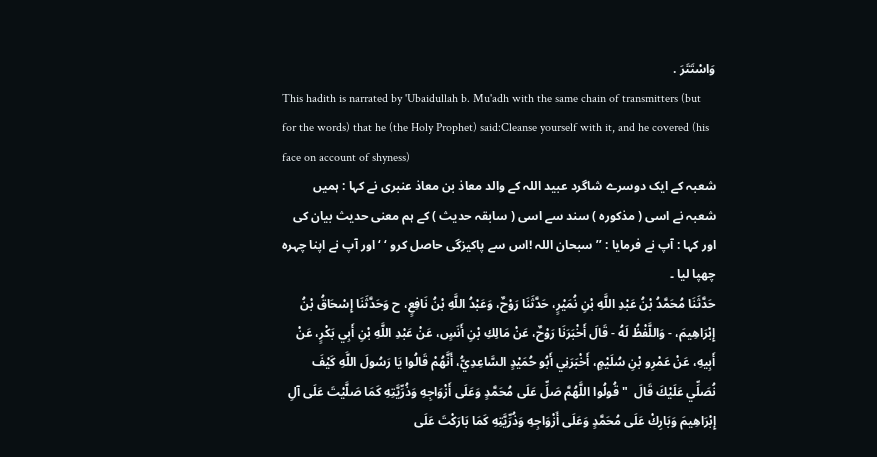وَاسْتَتَرَ .
This hadith is narrated by 'Ubaidullah b. Mu'adh with the same chain of transmitters (but for the words) that he (the Holy Prophet) said:Cleanse yourself with it, and he covered (his face on account of shyness)
شعبہ کے ایک دوسرے شاگرد عبید اللہ کے والد معاذ بن معاذ عنبری نے کہا : ہمیں شعبہ نے اسی ( مذکورہ ) سند سے اسی ( سابقہ حدیث ) کے ہم معنی حدیث بیان کی اور کہا : آپ نے فرمایا : ’’سبحان اللہ !اس سے پاکیزگی حاصل کرو ‘ ‘ اور آپ نے اپنا چہرہ چھپا لیا ۔
حَدَّثَنَا مُحَمَّدُ بْنُ عَبْدِ اللَّهِ بْنِ نُمَيْرٍ، حَدَّثَنَا رَوْحٌ، وَعَبْدُ اللَّهِ بْنُ نَافِعٍ، ح وَحَدَّثَنَا إِسْحَاقُ بْنُ إِبْرَاهِيمَ، - وَاللَّفْظُ لَهُ - قَالَ أَخْبَرَنَا رَوْحٌ، عَنْ مَالِكِ بْنِ أَنَسٍ، عَنْ عَبْدِ اللَّهِ بْنِ أَبِي بَكْرٍ، عَنْ أَبِيهِ، عَنْ عَمْرِو بْنِ سُلَيْمٍ، أَخْبَرَنِي أَبُو حُمَيْدٍ السَّاعِدِيُّ، أَنَّهُمْ قَالُوا يَا رَسُولَ اللَّهِ كَيْفَ نُصَلِّي عَلَيْكَ قَالَ  " قُولُوا اللَّهُمَّ صَلِّ عَلَى مُحَمَّدٍ وَعَلَى أَزْوَاجِهِ وَذُرِّيَّتِهِ كَمَا صَلَّيْتَ عَلَى آلِ إِبْرَاهِيمَ وَبَارِكْ عَلَى مُحَمَّدٍ وَعَلَى أَزْوَاجِهِ وَذُرِّيَّتِهِ كَمَا بَارَكْتَ عَلَى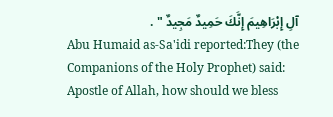آلِ إِبْرَاهِيمَ إِنَّكَ حَمِيدٌ مَجِيدٌ " .
Abu Humaid as-Sa'idi reported:They (the Companions of the Holy Prophet) said: Apostle of Allah, how should we bless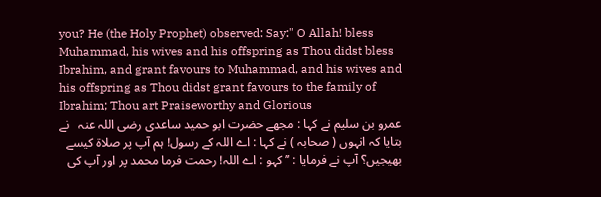you? He (the Holy Prophet) observed: Say:" O Allah! bless Muhammad, his wives and his offspring as Thou didst bless Ibrahim, and grant favours to Muhammad, and his wives and his offspring as Thou didst grant favours to the family of Ibrahim; Thou art Praiseworthy and Glorious
عمرو بن سلیم نے کہا : مجھے حضرت ابو حمید ساعدی ‌رضی ‌اللہ ‌عنہ ‌ ‌ نے بتایا کہ انہوں ( صحابہ ) نے کہا : اے اللہ کے رسول! ہم آپ پر صلاۃ کیسے بھیجیں؟ آپ نے فرمایا : ’’کہو : اے اللہ! رحمت فرما محمد پر اور آپ کی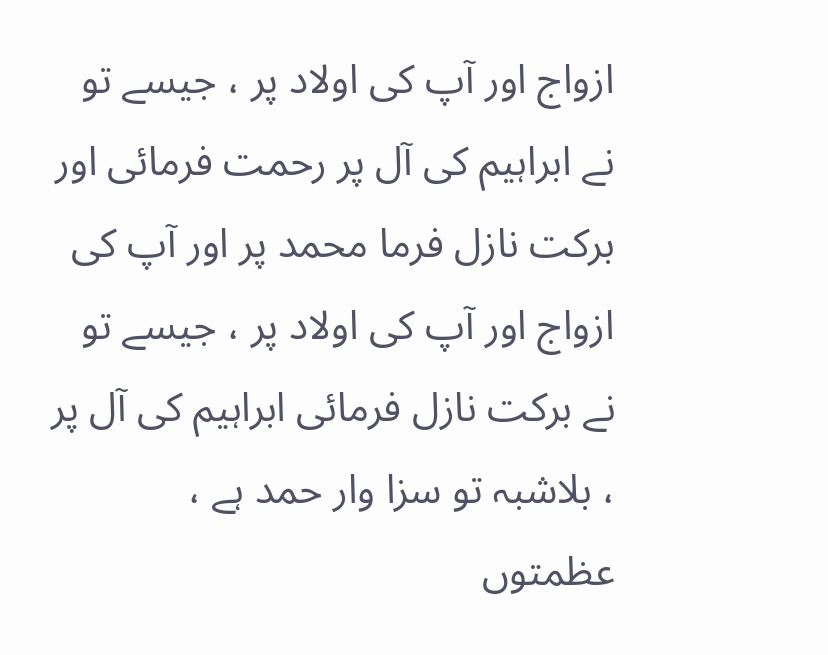ازواج اور آپ کی اولاد پر ، جیسے تو نے ابراہیم کی آل پر رحمت فرمائی اور برکت نازل فرما محمد پر اور آپ کی ازواج اور آپ کی اولاد پر ، جیسے تو نے برکت نازل فرمائی ابراہیم کی آل پر ، بلاشبہ تو سزا وار حمد ہے ، عظمتوں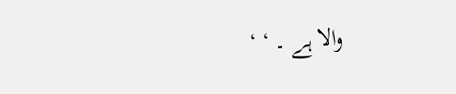والا ہے ۔ ‘ ‘